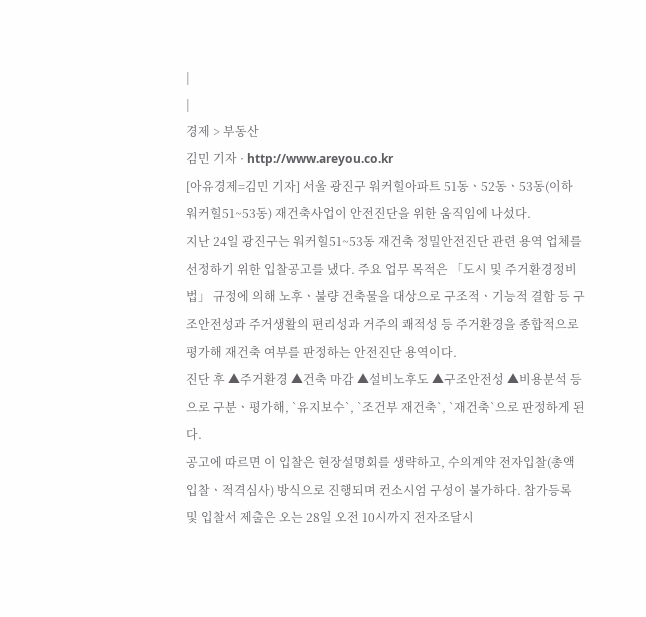|
|
경제 > 부동산
김민 기자 · http://www.areyou.co.kr
[아유경제=김민 기자] 서울 광진구 워커힐아파트 51동ㆍ52동ㆍ53동(이하 워커힐51~53동) 재건축사업이 안전진단을 위한 움직임에 나섰다.
지난 24일 광진구는 워커힐51~53동 재건축 정밀안전진단 관련 용역 업체를 선정하기 위한 입찰공고를 냈다. 주요 업무 목적은 「도시 및 주거환경정비법」 규정에 의해 노후ㆍ불량 건축물을 대상으로 구조적ㆍ기능적 결함 등 구조안전성과 주거생활의 편리성과 거주의 쾌적성 등 주거환경을 종합적으로 평가해 재건축 여부를 판정하는 안전진단 용역이다.
진단 후 ▲주거환경 ▲건축 마감 ▲설비노후도 ▲구조안전성 ▲비용분석 등으로 구분ㆍ평가해, `유지보수`, `조건부 재건축`, `재건축`으로 판정하게 된다.
공고에 따르면 이 입찰은 현장설명회를 생략하고, 수의계약 전자입찰(총액입찰ㆍ적격심사) 방식으로 진행되며 컨소시엄 구성이 불가하다. 참가등록 및 입찰서 제출은 오는 28일 오전 10시까지 전자조달시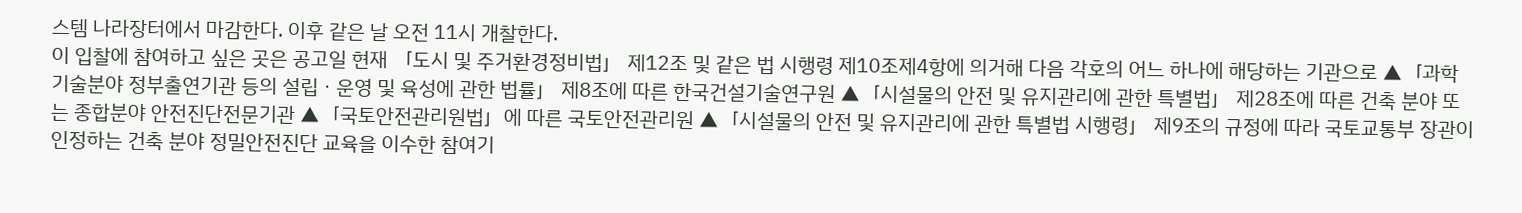스템 나라장터에서 마감한다. 이후 같은 날 오전 11시 개찰한다.
이 입찰에 참여하고 싶은 곳은 공고일 현재 「도시 및 주거환경정비법」 제12조 및 같은 법 시행령 제10조제4항에 의거해 다음 각호의 어느 하나에 해당하는 기관으로 ▲「과학기술분야 정부출연기관 등의 설립ㆍ운영 및 육성에 관한 법률」 제8조에 따른 한국건설기술연구원 ▲「시설물의 안전 및 유지관리에 관한 특별법」 제28조에 따른 건축 분야 또는 종합분야 안전진단전문기관 ▲「국토안전관리원법」에 따른 국토안전관리원 ▲「시설물의 안전 및 유지관리에 관한 특별법 시행령」 제9조의 규정에 따라 국토교통부 장관이 인정하는 건축 분야 정밀안전진단 교육을 이수한 참여기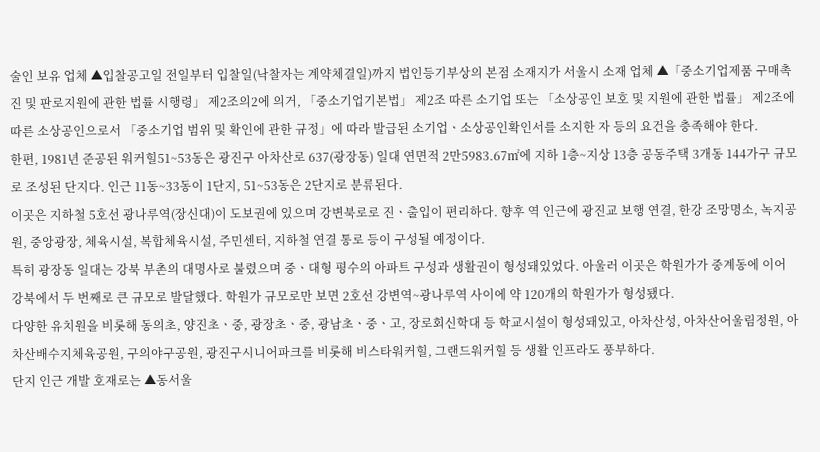술인 보유 업체 ▲입찰공고일 전일부터 입찰일(낙찰자는 계약체결일)까지 법인등기부상의 본점 소재지가 서울시 소재 업체 ▲「중소기업제품 구매촉진 및 판로지원에 관한 법률 시행령」 제2조의2에 의거, 「중소기업기본법」 제2조 따른 소기업 또는 「소상공인 보호 및 지원에 관한 법률」 제2조에 따른 소상공인으로서 「중소기업 범위 및 확인에 관한 규정」에 따라 발급된 소기업ㆍ소상공인확인서를 소지한 자 등의 요건을 충족해야 한다.
한편, 1981년 준공된 워커힐51~53동은 광진구 아차산로 637(광장동) 일대 연면적 2만5983.67㎡에 지하 1층~지상 13층 공동주택 3개동 144가구 규모로 조성된 단지다. 인근 11동~33동이 1단지, 51~53동은 2단지로 분류된다.
이곳은 지하철 5호선 광나루역(장신대)이 도보권에 있으며 강변북로로 진ㆍ출입이 편리하다. 향후 역 인근에 광진교 보행 연결, 한강 조망명소, 녹지공원, 중앙광장, 체육시설, 복합체육시설, 주민센터, 지하철 연결 통로 등이 구성될 예정이다.
특히 광장동 일대는 강북 부촌의 대명사로 불렸으며 중ㆍ대형 평수의 아파트 구성과 생활권이 형성돼있었다. 아울러 이곳은 학원가가 중계동에 이어 강북에서 두 번째로 큰 규모로 발달했다. 학원가 규모로만 보면 2호선 강변역~광나루역 사이에 약 120개의 학원가가 형성됐다.
다양한 유치원을 비롯해 동의초, 양진초ㆍ중, 광장초ㆍ중, 광남초ㆍ중ㆍ고, 장로회신학대 등 학교시설이 형성돼있고, 아차산성, 아차산어울림정원, 아차산배수지체육공원, 구의야구공원, 광진구시니어파크를 비롯해 비스타워커힐, 그랜드워커힐 등 생활 인프라도 풍부하다.
단지 인근 개발 호재로는 ▲동서울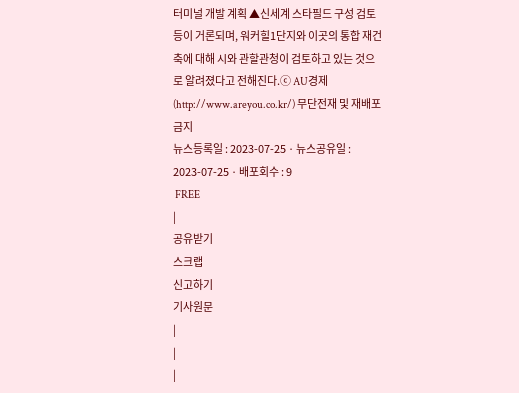터미널 개발 계획 ▲신세계 스타필드 구성 검토 등이 거론되며, 워커힐1단지와 이곳의 통합 재건축에 대해 시와 관할관청이 검토하고 있는 것으로 알려졌다고 전해진다.ⓒ AU경제(http://www.areyou.co.kr/) 무단전재 및 재배포금지
뉴스등록일 : 2023-07-25 · 뉴스공유일 : 2023-07-25 · 배포회수 : 9
 FREE
|
공유받기
스크랩
신고하기
기사원문
|
|
|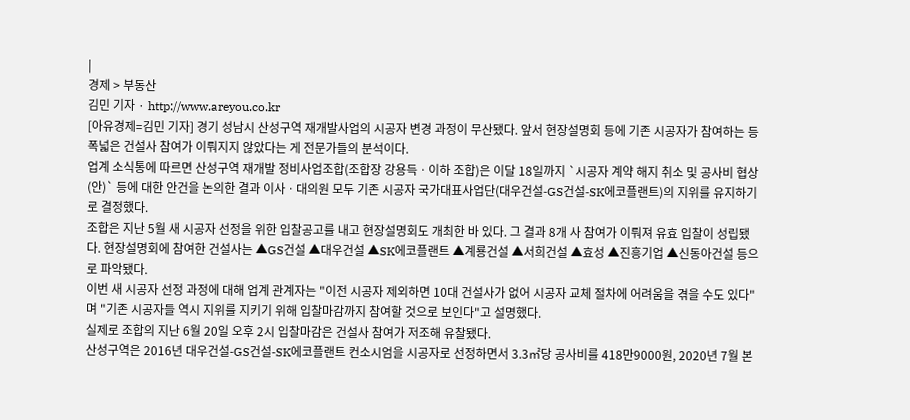|
경제 > 부동산
김민 기자 · http://www.areyou.co.kr
[아유경제=김민 기자] 경기 성남시 산성구역 재개발사업의 시공자 변경 과정이 무산됐다. 앞서 현장설명회 등에 기존 시공자가 참여하는 등 폭넓은 건설사 참여가 이뤄지지 않았다는 게 전문가들의 분석이다.
업계 소식통에 따르면 산성구역 재개발 정비사업조합(조합장 강용득ㆍ이하 조합)은 이달 18일까지 `시공자 계약 해지 취소 및 공사비 협상(안)` 등에 대한 안건을 논의한 결과 이사ㆍ대의원 모두 기존 시공자 국가대표사업단(대우건설-GS건설-SK에코플랜트)의 지위를 유지하기로 결정했다.
조합은 지난 5월 새 시공자 선정을 위한 입찰공고를 내고 현장설명회도 개최한 바 있다. 그 결과 8개 사 참여가 이뤄져 유효 입찰이 성립됐다. 현장설명회에 참여한 건설사는 ▲GS건설 ▲대우건설 ▲SK에코플랜트 ▲계룡건설 ▲서희건설 ▲효성 ▲진흥기업 ▲신동아건설 등으로 파악됐다.
이번 새 시공자 선정 과정에 대해 업계 관계자는 "이전 시공자 제외하면 10대 건설사가 없어 시공자 교체 절차에 어려움을 겪을 수도 있다"며 "기존 시공자들 역시 지위를 지키기 위해 입찰마감까지 참여할 것으로 보인다"고 설명했다.
실제로 조합의 지난 6월 20일 오후 2시 입찰마감은 건설사 참여가 저조해 유찰됐다.
산성구역은 2016년 대우건설-GS건설-SK에코플랜트 컨소시엄을 시공자로 선정하면서 3.3㎡당 공사비를 418만9000원, 2020년 7월 본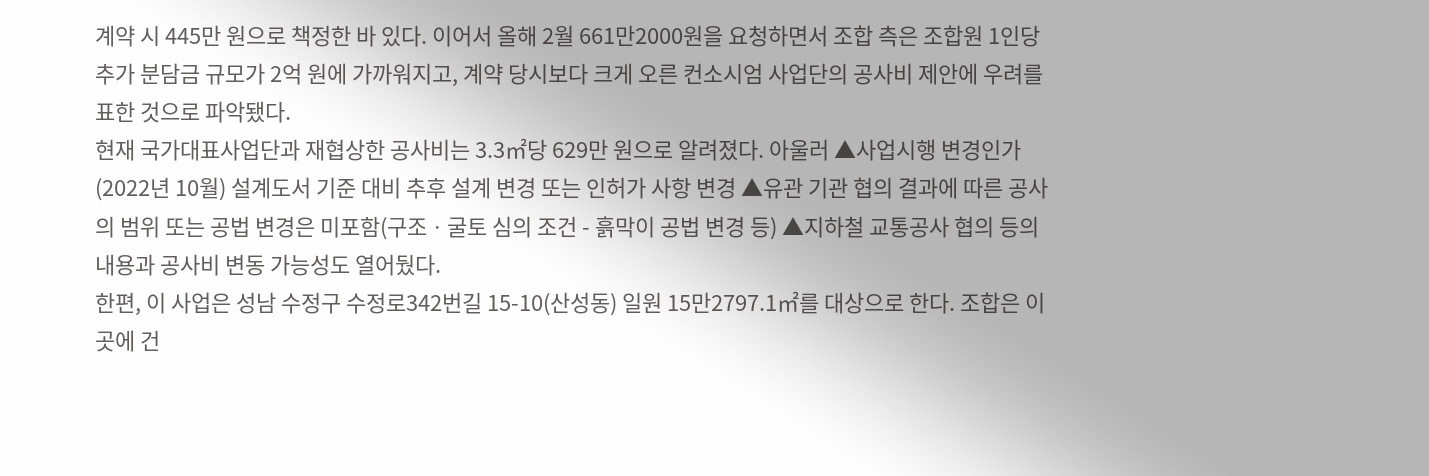계약 시 445만 원으로 책정한 바 있다. 이어서 올해 2월 661만2000원을 요청하면서 조합 측은 조합원 1인당 추가 분담금 규모가 2억 원에 가까워지고, 계약 당시보다 크게 오른 컨소시엄 사업단의 공사비 제안에 우려를 표한 것으로 파악됐다.
현재 국가대표사업단과 재협상한 공사비는 3.3㎡당 629만 원으로 알려졌다. 아울러 ▲사업시행 변경인가(2022년 10월) 설계도서 기준 대비 추후 설계 변경 또는 인허가 사항 변경 ▲유관 기관 협의 결과에 따른 공사의 범위 또는 공법 변경은 미포함(구조ㆍ굴토 심의 조건 - 흙막이 공법 변경 등) ▲지하철 교통공사 협의 등의 내용과 공사비 변동 가능성도 열어뒀다.
한편, 이 사업은 성남 수정구 수정로342번길 15-10(산성동) 일원 15만2797.1㎡를 대상으로 한다. 조합은 이곳에 건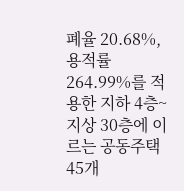폐율 20.68%, 용적률 264.99%를 적용한 지하 4층~지상 30층에 이르는 공동주택 45개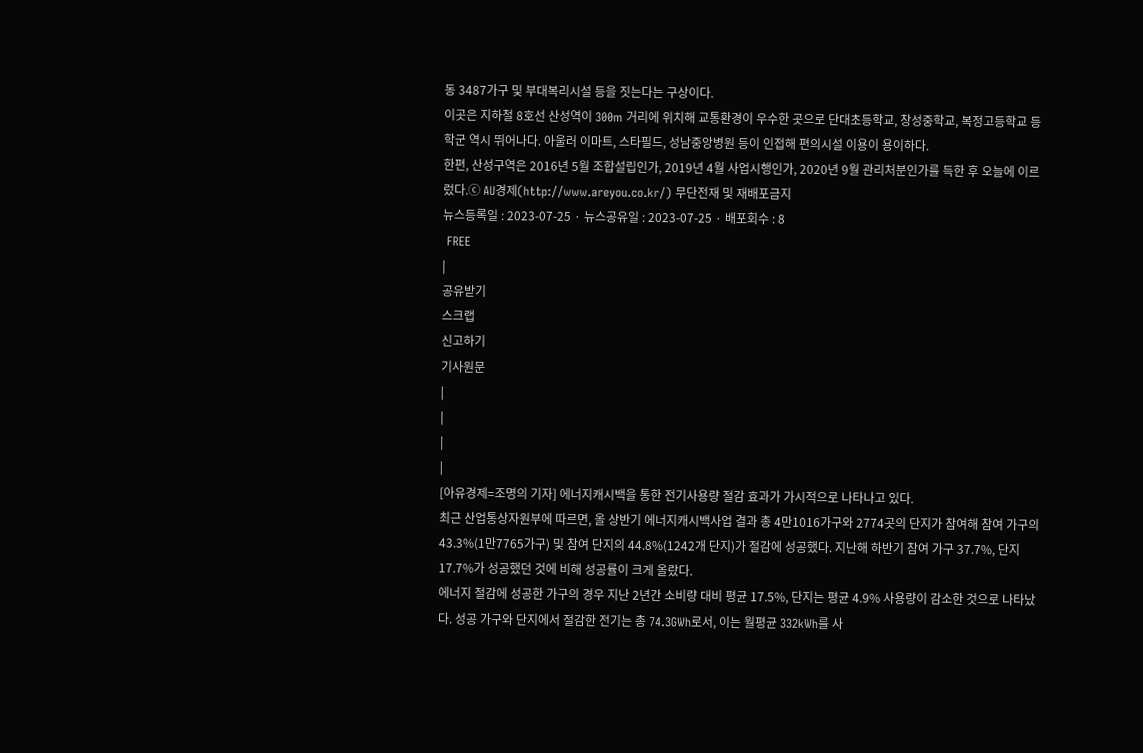동 3487가구 및 부대복리시설 등을 짓는다는 구상이다.
이곳은 지하철 8호선 산성역이 300m 거리에 위치해 교통환경이 우수한 곳으로 단대초등학교, 창성중학교, 복정고등학교 등 학군 역시 뛰어나다. 아울러 이마트, 스타필드, 성남중앙병원 등이 인접해 편의시설 이용이 용이하다.
한편, 산성구역은 2016년 5월 조합설립인가, 2019년 4월 사업시행인가, 2020년 9월 관리처분인가를 득한 후 오늘에 이르렀다.ⓒ AU경제(http://www.areyou.co.kr/) 무단전재 및 재배포금지
뉴스등록일 : 2023-07-25 · 뉴스공유일 : 2023-07-25 · 배포회수 : 8
 FREE
|
공유받기
스크랩
신고하기
기사원문
|
|
|
|
[아유경제=조명의 기자] 에너지캐시백을 통한 전기사용량 절감 효과가 가시적으로 나타나고 있다.
최근 산업통상자원부에 따르면, 올 상반기 에너지캐시백사업 결과 총 4만1016가구와 2774곳의 단지가 참여해 참여 가구의 43.3%(1만7765가구) 및 참여 단지의 44.8%(1242개 단지)가 절감에 성공했다. 지난해 하반기 참여 가구 37.7%, 단지 17.7%가 성공했던 것에 비해 성공률이 크게 올랐다.
에너지 절감에 성공한 가구의 경우 지난 2년간 소비량 대비 평균 17.5%, 단지는 평균 4.9% 사용량이 감소한 것으로 나타났다. 성공 가구와 단지에서 절감한 전기는 총 74.3GWh로서, 이는 월평균 332kWh를 사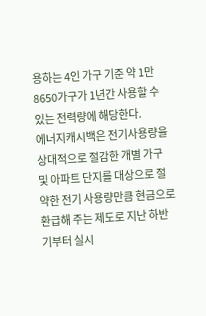용하는 4인 가구 기준 약 1만8650가구가 1년간 사용할 수 있는 전력량에 해당한다.
에너지캐시백은 전기사용량을 상대적으로 절감한 개별 가구 및 아파트 단지를 대상으로 절약한 전기 사용량만큼 현금으로 환급해 주는 제도로 지난 하반기부터 실시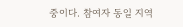중이다. 참여자 동일 지역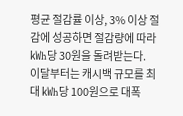평균 절감률 이상, 3% 이상 절감에 성공하면 절감량에 따라 ㎾h당 30원을 돌려받는다.
이달부터는 캐시백 규모를 최대 ㎾h당 100원으로 대폭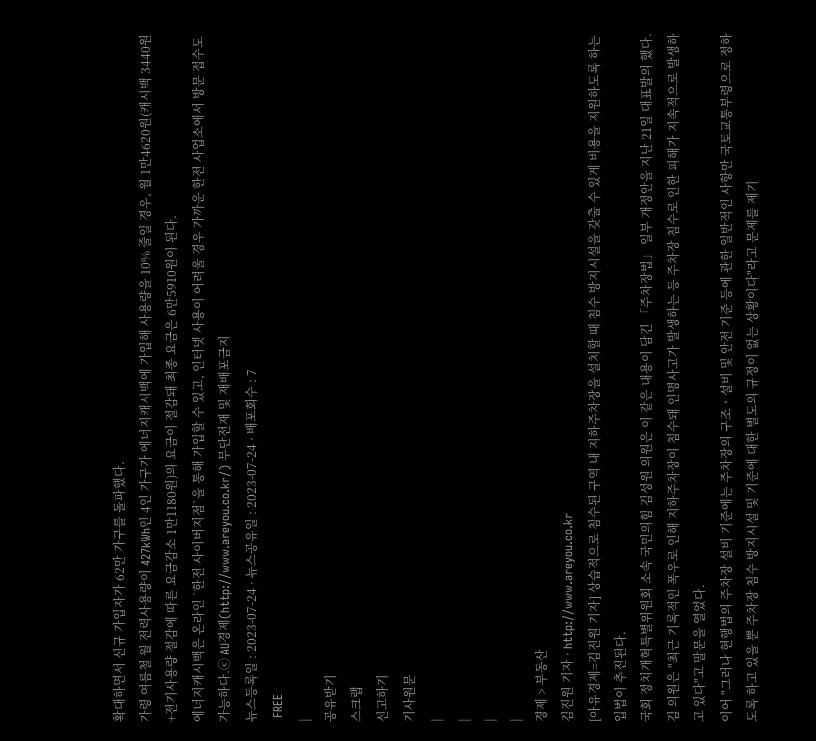확대하면서 신규 가입자가 62만 가구를 돌파했다.
가령 여름철 월 전력사용량이 427kWh인 4인 가구가 에너지캐시백에 가입해 사용량을 10% 줄일 경우, 월 1만4620원(캐시백 3440원+전기사용량 절감에 따른 요금감소 1만1180원)의 요금이 절감돼 최종 요금은 6만5910원이 된다.
에너지캐시백은 온라인 `한전 사이버지점`을 통해 가입할 수 있고, 인터넷 사용이 어려울 경우 가까운 한전 사업소에서 방문 접수도 가능하다.ⓒ AU경제(http://www.areyou.co.kr/) 무단전재 및 재배포금지
뉴스등록일 : 2023-07-24 · 뉴스공유일 : 2023-07-24 · 배포회수 : 7
 FREE
|
공유받기
스크랩
신고하기
기사원문
|
|
|
|
경제 > 부동산
김진원 기자 · http://www.areyou.co.kr
[아유경제=김진원 기자] 상습적으로 침수된 구역 내 지하주차장을 설치할 때 침수 방지시설을 갖출 수 있게 비용을 지원하도록 하는 입법이 추진된다.
국회 정치개혁특별위원회 소속 국민의힘 김성원 의원은 이 같은 내용이 담긴 「주차장법」 일부 개정안을 지난 21일 대표발의 했다.
김 의원은 "최근 기록적인 폭우로 인해 지하주차장이 침수돼 인명사고가 발생하는 등 주차장 침수로 인한 피해가 지속적으로 발생하고 있다"고 말문을 열었다.
이어 "그러나 현행법의 주차장 설비 기준에는 주차장의 구조ㆍ설비 및 안전 기준 등에 관한 일반적인 사항만 국토교통부령으로 정하도록 하고 있을 뿐 주차장 침수 방지시설 및 기준에 대한 별도의 규정이 없는 상황이다"라고 문제를 제기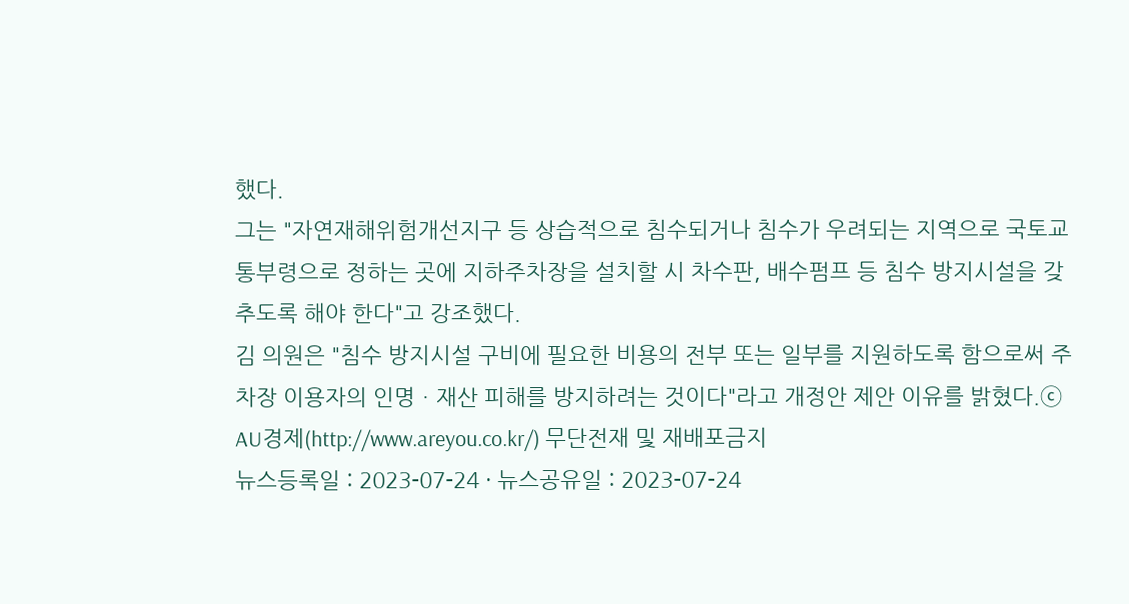했다.
그는 "자연재해위험개선지구 등 상습적으로 침수되거나 침수가 우려되는 지역으로 국토교통부령으로 정하는 곳에 지하주차장을 설치할 시 차수판, 배수펌프 등 침수 방지시설을 갖추도록 해야 한다"고 강조했다.
김 의원은 "침수 방지시설 구비에 필요한 비용의 전부 또는 일부를 지원하도록 함으로써 주차장 이용자의 인명ㆍ재산 피해를 방지하려는 것이다"라고 개정안 제안 이유를 밝혔다.ⓒ AU경제(http://www.areyou.co.kr/) 무단전재 및 재배포금지
뉴스등록일 : 2023-07-24 · 뉴스공유일 : 2023-07-24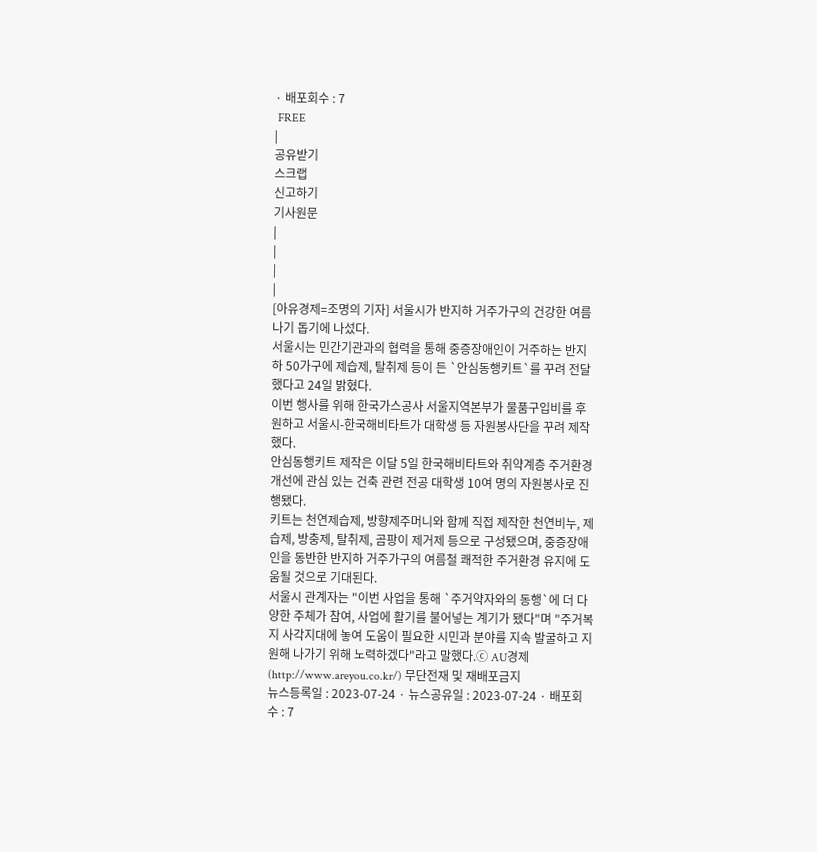· 배포회수 : 7
 FREE
|
공유받기
스크랩
신고하기
기사원문
|
|
|
|
[아유경제=조명의 기자] 서울시가 반지하 거주가구의 건강한 여름나기 돕기에 나섰다.
서울시는 민간기관과의 협력을 통해 중증장애인이 거주하는 반지하 50가구에 제습제, 탈취제 등이 든 `안심동행키트`를 꾸려 전달했다고 24일 밝혔다.
이번 행사를 위해 한국가스공사 서울지역본부가 물품구입비를 후원하고 서울시-한국해비타트가 대학생 등 자원봉사단을 꾸려 제작했다.
안심동행키트 제작은 이달 5일 한국해비타트와 취약계층 주거환경 개선에 관심 있는 건축 관련 전공 대학생 10여 명의 자원봉사로 진행됐다.
키트는 천연제습제, 방향제주머니와 함께 직접 제작한 천연비누, 제습제, 방충제, 탈취제, 곰팡이 제거제 등으로 구성됐으며, 중증장애인을 동반한 반지하 거주가구의 여름철 쾌적한 주거환경 유지에 도움될 것으로 기대된다.
서울시 관계자는 "이번 사업을 통해 `주거약자와의 동행`에 더 다양한 주체가 참여, 사업에 활기를 불어넣는 계기가 됐다"며 "주거복지 사각지대에 놓여 도움이 필요한 시민과 분야를 지속 발굴하고 지원해 나가기 위해 노력하겠다"라고 말했다.ⓒ AU경제(http://www.areyou.co.kr/) 무단전재 및 재배포금지
뉴스등록일 : 2023-07-24 · 뉴스공유일 : 2023-07-24 · 배포회수 : 7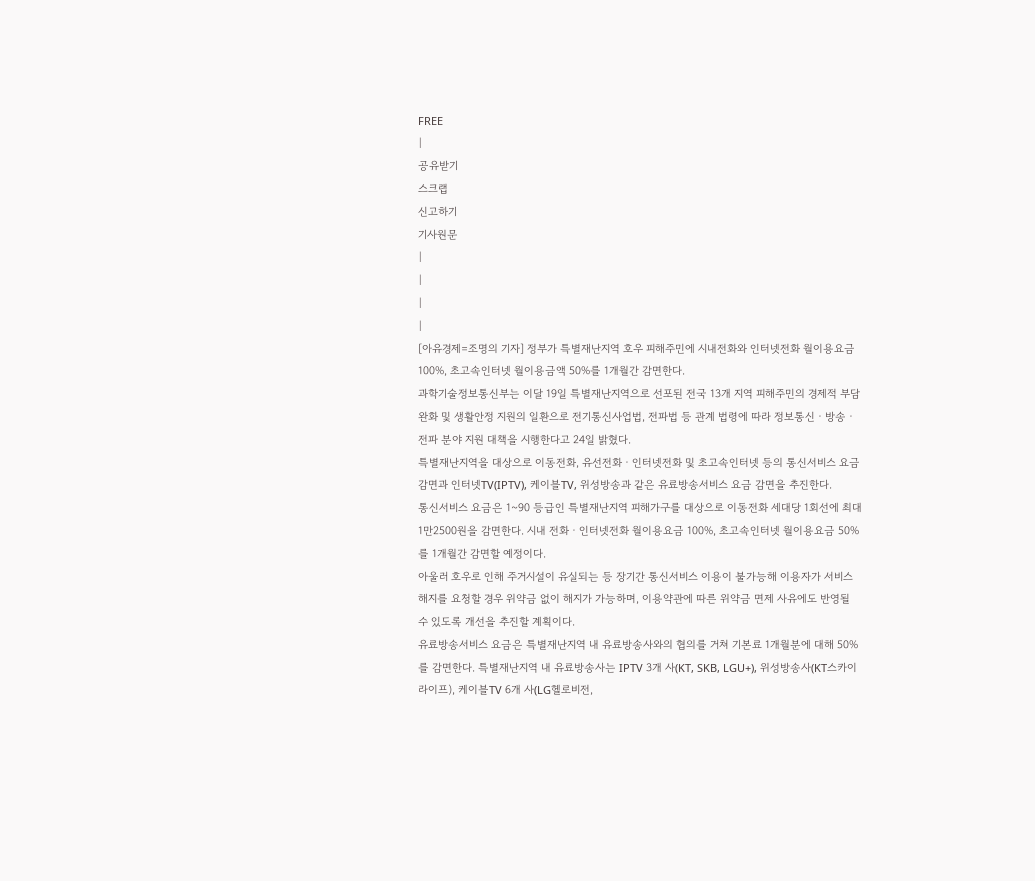FREE
|
공유받기
스크랩
신고하기
기사원문
|
|
|
|
[아유경제=조명의 기자] 정부가 특별재난지역 호우 피해주민에 시내전화와 인터넷전화 월이용요금 100%, 초고속인터넷 월이용금액 50%를 1개월간 감면한다.
과학기술정보통신부는 이달 19일 특별재난지역으로 선포된 전국 13개 지역 피해주민의 경제적 부담 완화 및 생활안정 지원의 일환으로 전기통신사업법, 전파법 등 관계 법령에 따라 정보통신ㆍ방송ㆍ전파 분야 지원 대책을 시행한다고 24일 밝혔다.
특별재난지역을 대상으로 이동전화, 유선전화ㆍ인터넷전화 및 초고속인터넷 등의 통신서비스 요금 감면과 인터넷TV(IPTV), 케이블TV, 위성방송과 같은 유료방송서비스 요금 감면을 추진한다.
통신서비스 요금은 1~90 등급인 특별재난지역 피해가구를 대상으로 이동전화 세대당 1회선에 최대 1만2500원을 감면한다. 시내 전화ㆍ인터넷전화 월이용요금 100%, 초고속인터넷 월이용요금 50%를 1개월간 감면할 예정이다.
아울러 호우로 인해 주거시설이 유실되는 등 장기간 통신서비스 이용이 불가능해 이용자가 서비스 해지를 요청할 경우 위약금 없이 해지가 가능하며, 이용약관에 따른 위약금 면제 사유에도 반영될 수 있도록 개선을 추진할 계획이다.
유료방송서비스 요금은 특별재난지역 내 유료방송사와의 협의를 거쳐 기본료 1개월분에 대해 50%를 감면한다. 특별재난지역 내 유료방송사는 IPTV 3개 사(KT, SKB, LGU+), 위성방송사(KT스카이라이프), 케이블TV 6개 사(LG헬로비전,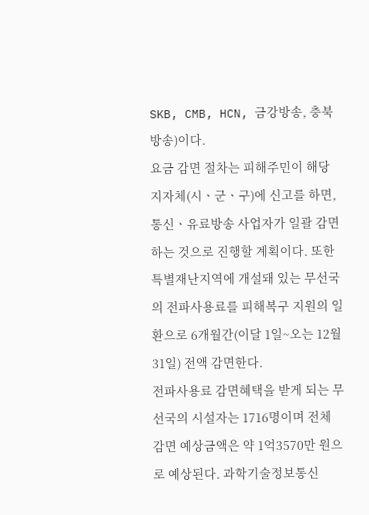SKB, CMB, HCN, 금강방송, 충북방송)이다.
요금 감면 절차는 피해주민이 해당 지자체(시ㆍ군ㆍ구)에 신고를 하면, 통신ㆍ유료방송 사업자가 일괄 감면하는 것으로 진행할 계획이다. 또한 특별재난지역에 개설돼 있는 무선국의 전파사용료를 피해복구 지원의 일환으로 6개월간(이달 1일~오는 12월 31일) 전액 감면한다.
전파사용료 감면혜택을 받게 되는 무선국의 시설자는 1716명이며 전체 감면 예상금액은 약 1억3570만 원으로 예상된다. 과학기술정보통신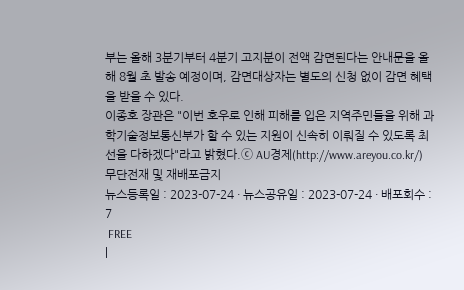부는 올해 3분기부터 4분기 고지분이 전액 감면된다는 안내문을 올해 8월 초 발송 예정이며, 감면대상자는 별도의 신청 없이 감면 혜택을 받을 수 있다.
이종호 장관은 "이번 호우로 인해 피해를 입은 지역주민들을 위해 과학기술정보통신부가 할 수 있는 지원이 신속히 이뤄질 수 있도록 최선을 다하겠다"라고 밝혔다.ⓒ AU경제(http://www.areyou.co.kr/) 무단전재 및 재배포금지
뉴스등록일 : 2023-07-24 · 뉴스공유일 : 2023-07-24 · 배포회수 : 7
 FREE
|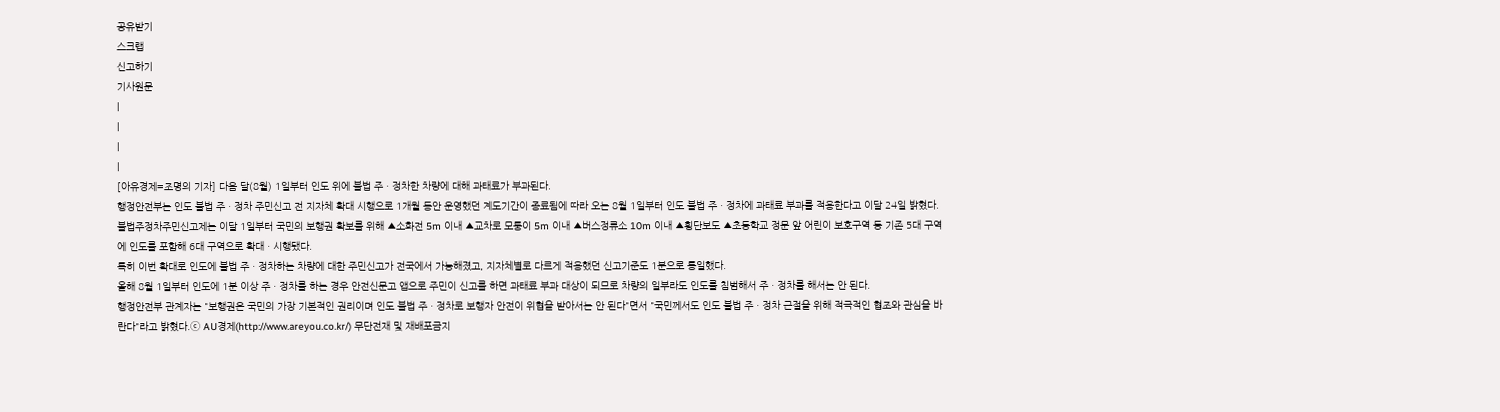공유받기
스크랩
신고하기
기사원문
|
|
|
|
[아유경제=조명의 기자] 다음 달(8월) 1일부터 인도 위에 불법 주ㆍ정차한 차량에 대해 과태료가 부과된다.
행정안전부는 인도 불법 주ㆍ정차 주민신고 전 지자체 확대 시행으로 1개월 동안 운영했던 계도기간이 종료됨에 따라 오는 8월 1일부터 인도 불법 주ㆍ정차에 과태료 부과를 적용한다고 이달 24일 밝혔다.
불법주정차주민신고제는 이달 1일부터 국민의 보행권 확보를 위해 ▲소화전 5m 이내 ▲교차로 모퉁이 5m 이내 ▲버스정류소 10m 이내 ▲횡단보도 ▲초등학교 정문 앞 어린이 보호구역 등 기존 5대 구역에 인도를 포함해 6대 구역으로 확대ㆍ시행됐다.
특히 이번 확대로 인도에 불법 주ㆍ정차하는 차량에 대한 주민신고가 전국에서 가능해졌고, 지자체별로 다르게 적용했던 신고기준도 1분으로 통일했다.
올해 8월 1일부터 인도에 1분 이상 주ㆍ정차를 하는 경우 안전신문고 앱으로 주민이 신고를 하면 과태료 부과 대상이 되므로 차량의 일부라도 인도를 침범해서 주ㆍ정차를 해서는 안 된다.
행정안전부 관계자는 "보행권은 국민의 가장 기본적인 권리이며 인도 불법 주ㆍ정차로 보행자 안전이 위협을 받아서는 안 된다"면서 "국민께서도 인도 불법 주ㆍ정차 근절을 위해 적극적인 협조와 관심을 바란다"라고 밝혔다.ⓒ AU경제(http://www.areyou.co.kr/) 무단전재 및 재배포금지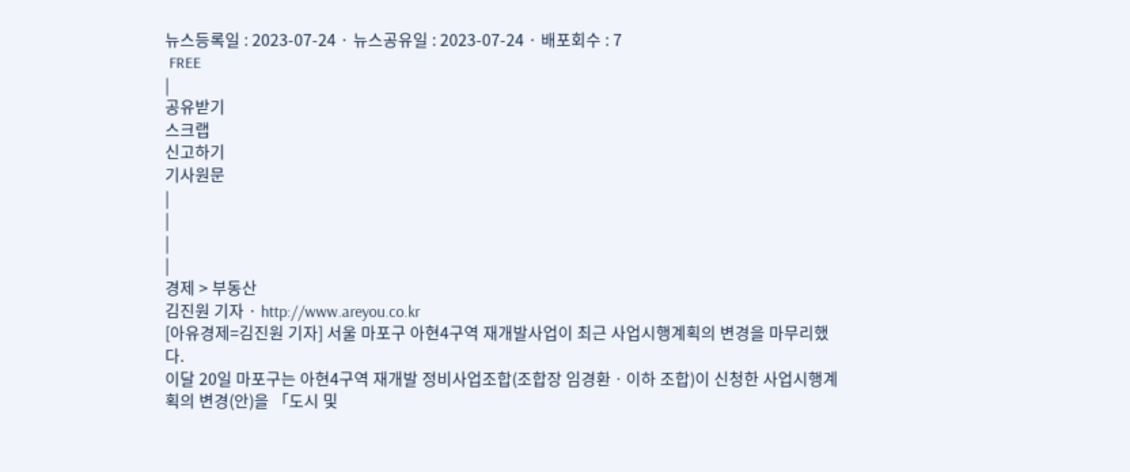뉴스등록일 : 2023-07-24 · 뉴스공유일 : 2023-07-24 · 배포회수 : 7
 FREE
|
공유받기
스크랩
신고하기
기사원문
|
|
|
|
경제 > 부동산
김진원 기자 · http://www.areyou.co.kr
[아유경제=김진원 기자] 서울 마포구 아현4구역 재개발사업이 최근 사업시행계획의 변경을 마무리했다.
이달 20일 마포구는 아현4구역 재개발 정비사업조합(조합장 임경환ㆍ이하 조합)이 신청한 사업시행계획의 변경(안)을 「도시 및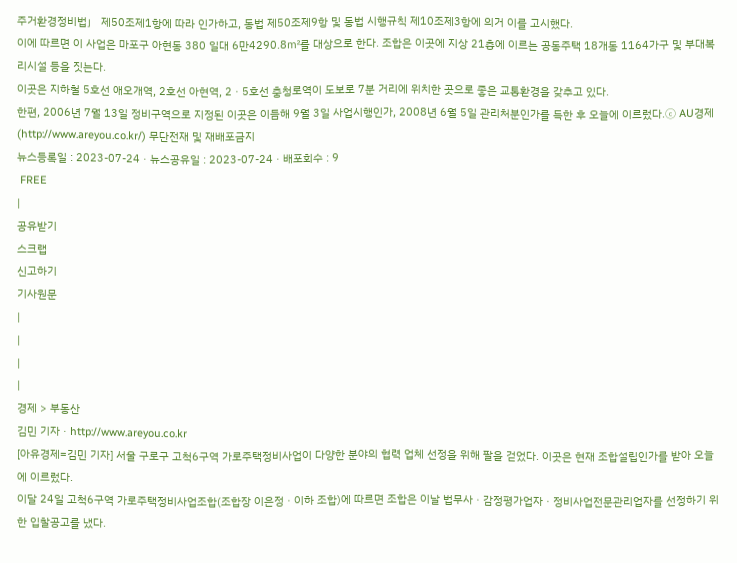주거환경정비법」 제50조제1항에 따라 인가하고, 동법 제50조제9항 및 동법 시행규칙 제10조제3항에 의거 이를 고시했다.
이에 따르면 이 사업은 마포구 아현동 380 일대 6만4290.8㎡를 대상으로 한다. 조합은 이곳에 지상 21층에 이르는 공동주택 18개동 1164가구 및 부대복리시설 등을 짓는다.
이곳은 지하철 5호선 애오개역, 2호선 아현역, 2ㆍ5호선 충청로역이 도보로 7분 거리에 위치한 곳으로 좋은 교통환경을 갖추고 있다.
한편, 2006년 7월 13일 정비구역으로 지정된 이곳은 이듬해 9월 3일 사업시행인가, 2008년 6월 5일 관리처분인가를 득한 후 오늘에 이르렀다.ⓒ AU경제(http://www.areyou.co.kr/) 무단전재 및 재배포금지
뉴스등록일 : 2023-07-24 · 뉴스공유일 : 2023-07-24 · 배포회수 : 9
 FREE
|
공유받기
스크랩
신고하기
기사원문
|
|
|
|
경제 > 부동산
김민 기자 · http://www.areyou.co.kr
[아유경제=김민 기자] 서울 구로구 고척6구역 가로주택정비사업이 다양한 분야의 협력 업체 선정을 위해 팔을 걷었다. 이곳은 현재 조합설립인가를 받아 오늘에 이르렀다.
이달 24일 고척6구역 가로주택정비사업조합(조합장 이은정ㆍ이하 조합)에 따르면 조합은 이날 법무사ㆍ감정평가업자ㆍ정비사업전문관리업자를 선정하기 위한 입찰공고를 냈다.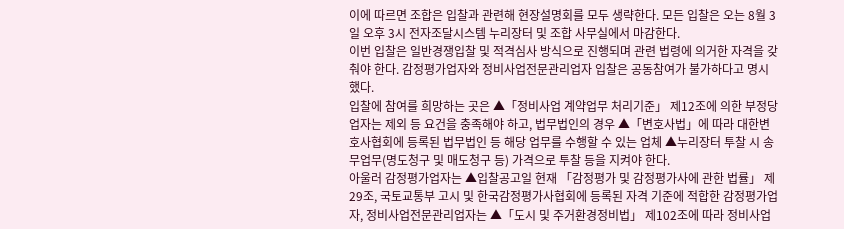이에 따르면 조합은 입찰과 관련해 현장설명회를 모두 생략한다. 모든 입찰은 오는 8월 3일 오후 3시 전자조달시스템 누리장터 및 조합 사무실에서 마감한다.
이번 입찰은 일반경쟁입찰 및 적격심사 방식으로 진행되며 관련 법령에 의거한 자격을 갖춰야 한다. 감정평가업자와 정비사업전문관리업자 입찰은 공동참여가 불가하다고 명시했다.
입찰에 참여를 희망하는 곳은 ▲「정비사업 계약업무 처리기준」 제12조에 의한 부정당업자는 제외 등 요건을 충족해야 하고, 법무법인의 경우 ▲「변호사법」에 따라 대한변호사협회에 등록된 법무법인 등 해당 업무를 수행할 수 있는 업체 ▲누리장터 투찰 시 송무업무(명도청구 및 매도청구 등) 가격으로 투찰 등을 지켜야 한다.
아울러 감정평가업자는 ▲입찰공고일 현재 「감정평가 및 감정평가사에 관한 법률」 제29조, 국토교통부 고시 및 한국감정평가사협회에 등록된 자격 기준에 적합한 감정평가업자, 정비사업전문관리업자는 ▲「도시 및 주거환경정비법」 제102조에 따라 정비사업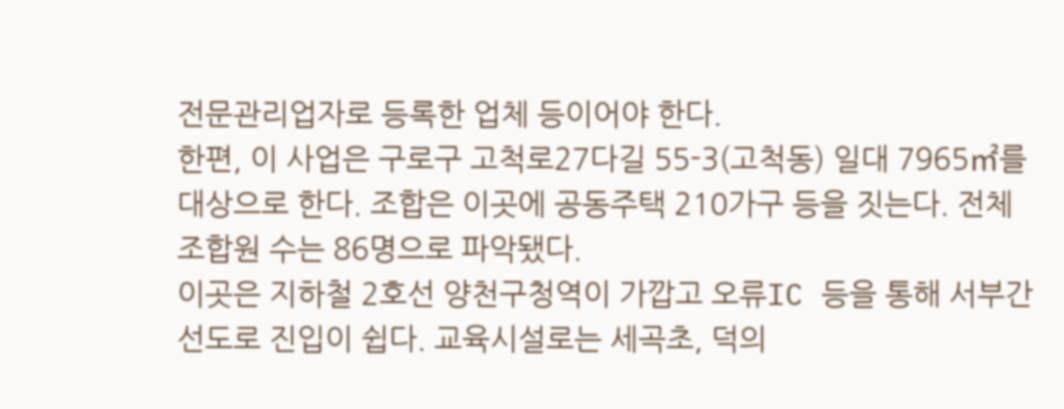전문관리업자로 등록한 업체 등이어야 한다.
한편, 이 사업은 구로구 고척로27다길 55-3(고척동) 일대 7965㎡를 대상으로 한다. 조합은 이곳에 공동주택 210가구 등을 짓는다. 전체 조합원 수는 86명으로 파악됐다.
이곳은 지하철 2호선 양천구청역이 가깝고 오류IC 등을 통해 서부간선도로 진입이 쉽다. 교육시설로는 세곡초, 덕의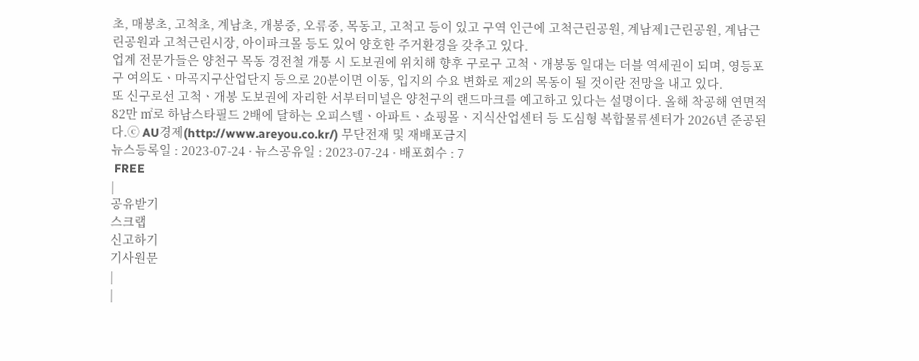초, 매봉초, 고척초, 계남초, 개봉중, 오류중, 목동고, 고척고 등이 있고 구역 인근에 고척근린공원, 계남제1근린공원, 계남근린공원과 고척근린시장, 아이파크몰 등도 있어 양호한 주거환경을 갖추고 있다.
업계 전문가들은 양천구 목동 경전철 개통 시 도보권에 위치해 향후 구로구 고척ㆍ개봉동 일대는 더블 역세권이 되며, 영등포구 여의도ㆍ마곡지구산업단지 등으로 20분이면 이동, 입지의 수요 변화로 제2의 목동이 될 것이란 전망을 내고 있다.
또 신구로선 고척ㆍ개봉 도보권에 자리한 서부터미널은 양천구의 랜드마크를 예고하고 있다는 설명이다. 올해 착공해 연면적 82만 ㎡로 하남스타필드 2배에 달하는 오피스텔ㆍ아파트ㆍ쇼핑몰ㆍ지식산업센터 등 도심형 복합물류센터가 2026년 준공된다.ⓒ AU경제(http://www.areyou.co.kr/) 무단전재 및 재배포금지
뉴스등록일 : 2023-07-24 · 뉴스공유일 : 2023-07-24 · 배포회수 : 7
 FREE
|
공유받기
스크랩
신고하기
기사원문
|
|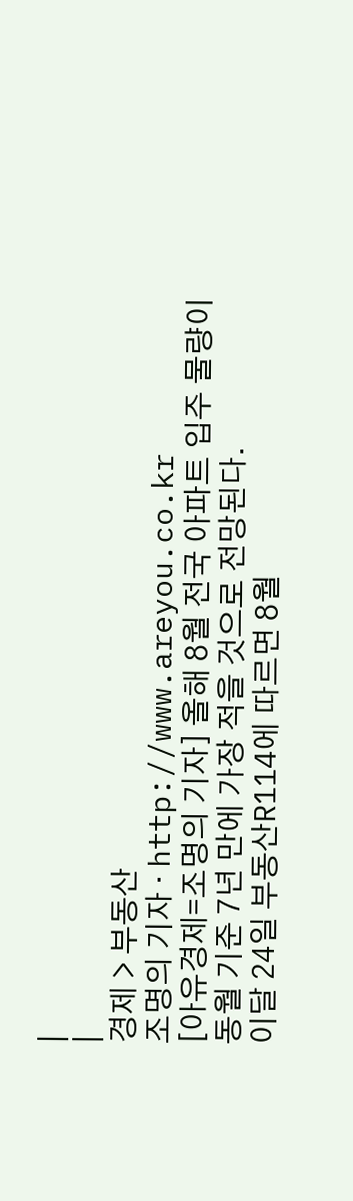|
|
경제 > 부동산
조명의 기자 · http://www.areyou.co.kr
[아유경제=조명의 기자] 올해 8월 전국 아파트 입주 물량이 동월 기준 7년 만에 가장 적을 것으로 전망된다.
이달 24일 부동산R114에 따르면 8월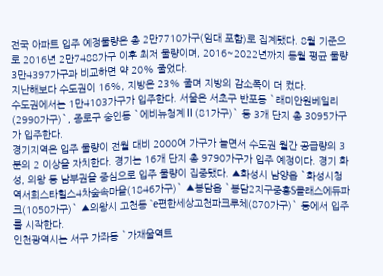전국 아파트 입주 예정물량은 총 2만7710가구(임대 포함)로 집계됐다. 8월 기준으로 2016년 2만7488가구 이후 최저 물량이며, 2016~2022년까지 동월 평균 물량 3만4397가구과 비교하면 약 20% 줄었다.
지난해보다 수도권이 16%, 지방은 23% 줄며 지방의 감소폭이 더 컸다.
수도권에서는 1만4103가구가 입주한다. 서울은 서초구 반포동 `래미안원베일리(2990가구)`, 종로구 숭인동 `에비뉴청계Ⅱ(81가구)` 등 3개 단지 총 3095가구가 입주한다.
경기지역은 입주 물량이 전월 대비 2000여 가구가 늘면서 수도권 월간 공급량의 3분의 2 이상을 자치한다. 경기는 16개 단지 총 9790가구가 입주 예정이다. 경기 화성, 의왕 등 남부권을 중심으로 입주 물량이 집중됐다. ▲화성시 남양읍 `화성시청역서희스타힐스4차숲속마을(1846가구)` ▲봉담읍 `봉담2지구중흥S클래스에듀파크(1050가구)` ▲의왕시 고천동 `e편한세상고천파크루체(870가구)` 등에서 입주를 시작한다.
인천광역시는 서구 가좌동 `가재울역트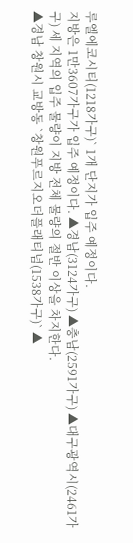루엘에코시티(1218가구)` 1개 단지가 입주 예정이다.
지방은 1만3607가구가 입주 예정이다. ▲경남(3124가구) ▲충남(2591가구) ▲대구광역시(2461가구) 세 지역의 입주 물량이 지방 전체 물량의 절반 이상을 차지한다.
▲경남 창원시 교방동 `창원푸르지오더플래티넘(1538가구)` ▲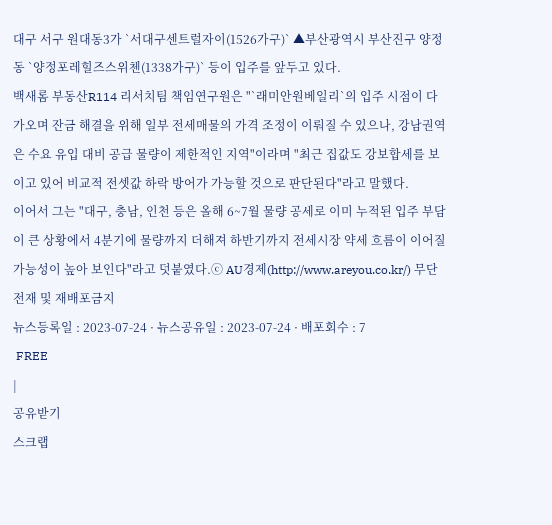대구 서구 원대동3가 `서대구센트럴자이(1526가구)` ▲부산광역시 부산진구 양정동 `양정포레힐즈스위첸(1338가구)` 등이 입주를 앞두고 있다.
백새롬 부동산R114 리서치팀 책임연구원은 "`래미안원베일리`의 입주 시점이 다가오며 잔금 해결을 위해 일부 전세매물의 가격 조정이 이뤄질 수 있으나, 강남권역은 수요 유입 대비 공급 물량이 제한적인 지역"이라며 "최근 집값도 강보합세를 보이고 있어 비교적 전셋값 하락 방어가 가능할 것으로 판단된다"라고 말했다.
이어서 그는 "대구, 충남, 인천 등은 올해 6~7월 물량 공세로 이미 누적된 입주 부담이 큰 상황에서 4분기에 물량까지 더해져 하반기까지 전세시장 약세 흐름이 이어질 가능성이 높아 보인다"라고 덧붙였다.ⓒ AU경제(http://www.areyou.co.kr/) 무단전재 및 재배포금지
뉴스등록일 : 2023-07-24 · 뉴스공유일 : 2023-07-24 · 배포회수 : 7
 FREE
|
공유받기
스크랩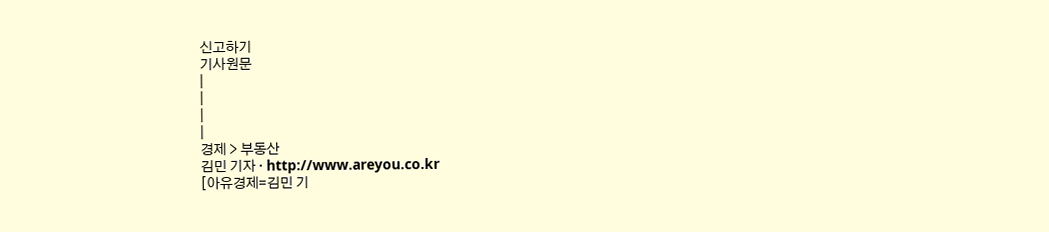신고하기
기사원문
|
|
|
|
경제 > 부동산
김민 기자 · http://www.areyou.co.kr
[아유경제=김민 기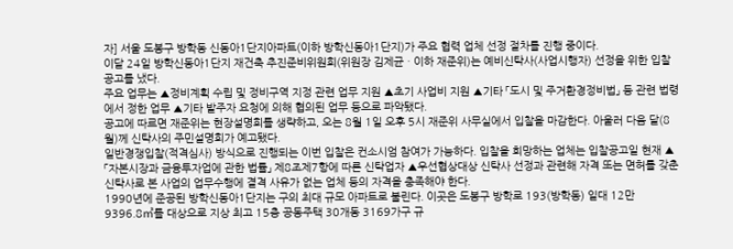자] 서울 도봉구 방학동 신동아1단지아파트(이하 방학신동아1단지)가 주요 협력 업체 선정 절차를 진행 중이다.
이달 24일 방학신동아1단지 재건축 추진준비위원회(위원장 김제균ㆍ이하 재준위)는 예비신탁사(사업시행자) 선정을 위한 입찰공고를 냈다.
주요 업무는 ▲정비계획 수립 및 정비구역 지정 관련 업무 지원 ▲초기 사업비 지원 ▲기타 「도시 및 주거환경정비법」 등 관련 법령에서 정한 업무 ▲기타 발주자 요청에 의해 협의된 업무 등으로 파악됐다.
공고에 따르면 재준위는 현장설명회를 생략하고, 오는 8월 1일 오후 5시 재준위 사무실에서 입찰을 마감한다. 아울러 다음 달(8월)께 신탁사의 주민설명회가 예고됐다.
일반경쟁입찰(적격심사) 방식으로 진행되는 이번 입찰은 컨소시엄 참여가 가능하다. 입찰을 희망하는 업체는 입찰공고일 현재 ▲「자본시장과 금융투자업에 관한 법률」 제8조제7항에 따른 신탁업자 ▲우선협상대상 신탁사 선정과 관련해 자격 또는 면허를 갖춘 신탁사로 본 사업의 업무수행에 결격 사유가 없는 업체 등의 자격을 충족해야 한다.
1990년에 준공된 방학신동아1단지는 구의 최대 규모 아파트로 불린다. 이곳은 도봉구 방학로 193(방학동) 일대 12만9396.8㎡를 대상으로 지상 최고 15층 공동주택 30개동 3169가구 규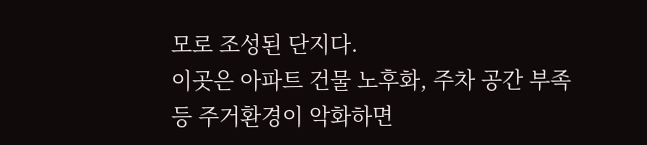모로 조성된 단지다.
이곳은 아파트 건물 노후화, 주차 공간 부족 등 주거환경이 악화하면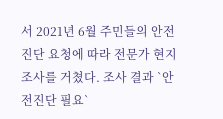서 2021년 6월 주민들의 안전진단 요청에 따라 전문가 현지조사를 거쳤다. 조사 결과 `안전진단 필요`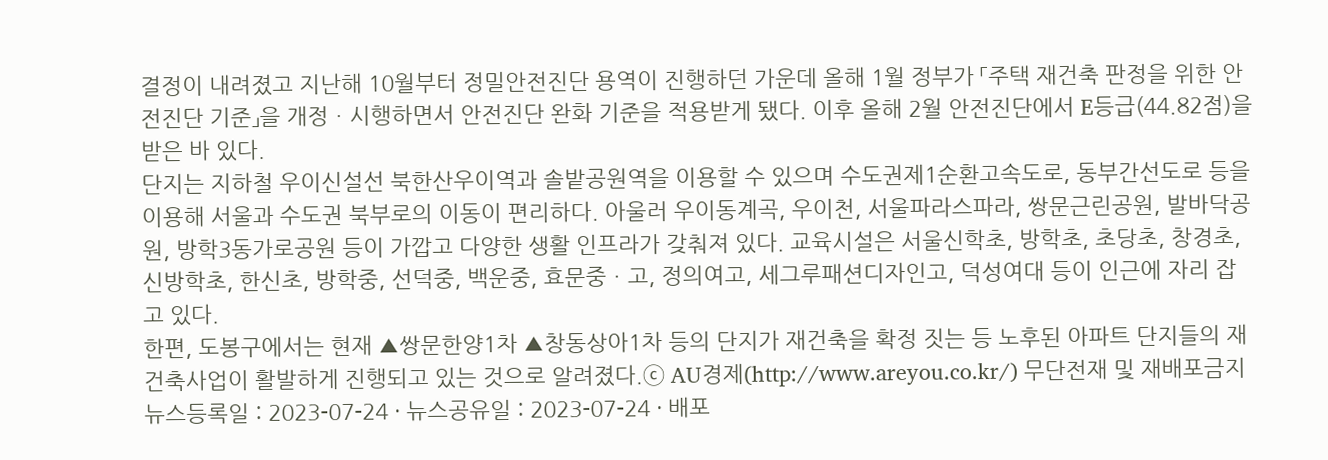결정이 내려졌고 지난해 10월부터 정밀안전진단 용역이 진행하던 가운데 올해 1월 정부가 「주택 재건축 판정을 위한 안전진단 기준」을 개정ㆍ시행하면서 안전진단 완화 기준을 적용받게 됐다. 이후 올해 2월 안전진단에서 E등급(44.82점)을 받은 바 있다.
단지는 지하철 우이신설선 북한산우이역과 솔밭공원역을 이용할 수 있으며 수도권제1순환고속도로, 동부간선도로 등을 이용해 서울과 수도권 북부로의 이동이 편리하다. 아울러 우이동계곡, 우이천, 서울파라스파라, 쌍문근린공원, 발바닥공원, 방학3동가로공원 등이 가깝고 다양한 생활 인프라가 갖춰져 있다. 교육시설은 서울신학초, 방학초, 초당초, 창경초, 신방학초, 한신초, 방학중, 선덕중, 백운중, 효문중ㆍ고, 정의여고, 세그루패션디자인고, 덕성여대 등이 인근에 자리 잡고 있다.
한편, 도봉구에서는 현재 ▲쌍문한양1차 ▲창동상아1차 등의 단지가 재건축을 확정 짓는 등 노후된 아파트 단지들의 재건축사업이 활발하게 진행되고 있는 것으로 알려졌다.ⓒ AU경제(http://www.areyou.co.kr/) 무단전재 및 재배포금지
뉴스등록일 : 2023-07-24 · 뉴스공유일 : 2023-07-24 · 배포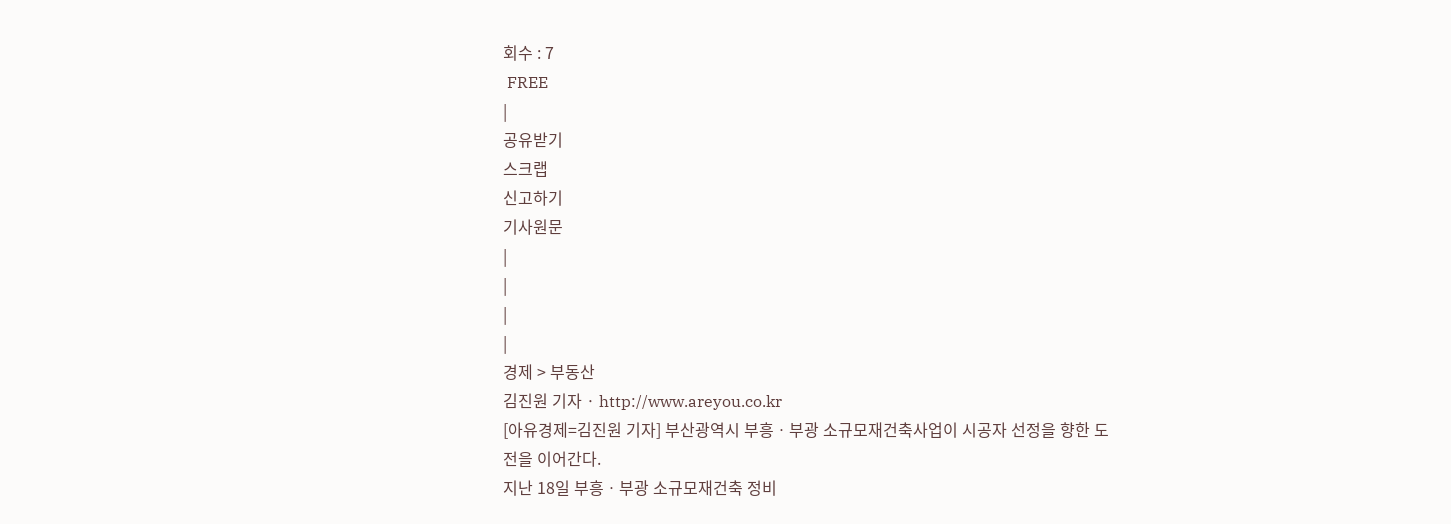회수 : 7
 FREE
|
공유받기
스크랩
신고하기
기사원문
|
|
|
|
경제 > 부동산
김진원 기자 · http://www.areyou.co.kr
[아유경제=김진원 기자] 부산광역시 부흥ㆍ부광 소규모재건축사업이 시공자 선정을 향한 도전을 이어간다.
지난 18일 부흥ㆍ부광 소규모재건축 정비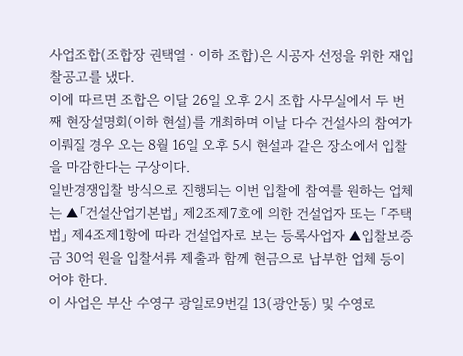사업조합(조합장 권택열ㆍ이하 조합)은 시공자 선정을 위한 재입찰공고를 냈다.
이에 따르면 조합은 이달 26일 오후 2시 조합 사무실에서 두 번째 현장설명회(이하 현설)를 개최하며 이날 다수 건설사의 참여가 이뤄질 경우 오는 8월 16일 오후 5시 현설과 같은 장소에서 입찰을 마감한다는 구상이다.
일반경쟁입찰 방식으로 진행되는 이번 입찰에 참여를 원하는 업체는 ▲「건설산업기본법」 제2조제7호에 의한 건설업자 또는 「주택법」 제4조제1항에 따라 건설업자로 보는 등록사업자 ▲입찰보증금 30억 원을 입찰서류 제출과 함께 현금으로 납부한 업체 등이어야 한다.
이 사업은 부산 수영구 광일로9번길 13(광안동) 및 수영로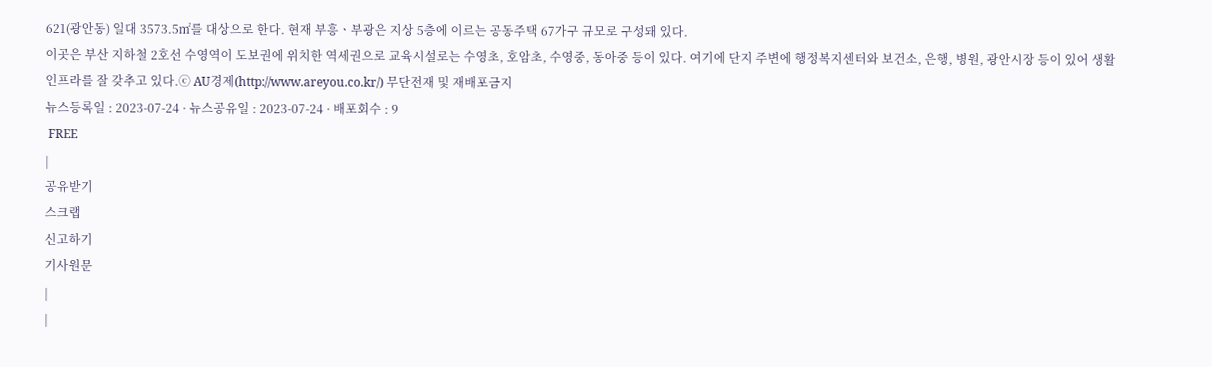621(광안동) 일대 3573.5㎡를 대상으로 한다. 현재 부흥ㆍ부광은 지상 5층에 이르는 공동주택 67가구 규모로 구성돼 있다.
이곳은 부산 지하철 2호선 수영역이 도보권에 위치한 역세권으로 교육시설로는 수영초, 호암초, 수영중, 동아중 등이 있다. 여기에 단지 주변에 행정복지센터와 보건소, 은행, 병원, 광안시장 등이 있어 생활 인프라를 잘 갖추고 있다.ⓒ AU경제(http://www.areyou.co.kr/) 무단전재 및 재배포금지
뉴스등록일 : 2023-07-24 · 뉴스공유일 : 2023-07-24 · 배포회수 : 9
 FREE
|
공유받기
스크랩
신고하기
기사원문
|
|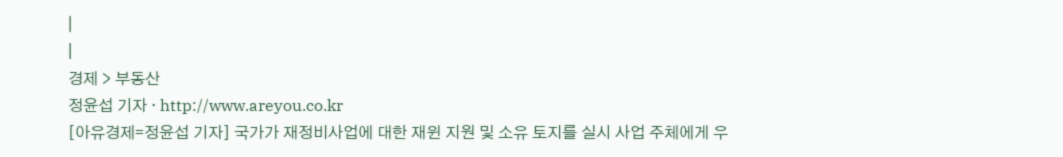|
|
경제 > 부동산
정윤섭 기자 · http://www.areyou.co.kr
[아유경제=정윤섭 기자] 국가가 재정비사업에 대한 재윈 지원 및 소유 토지를 실시 사업 주체에게 우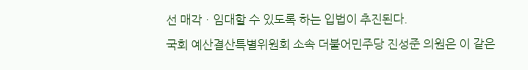선 매각ㆍ임대할 수 있도록 하는 입법이 추진된다.
국회 예산결산특별위원회 소속 더불어민주당 진성준 의원은 이 같은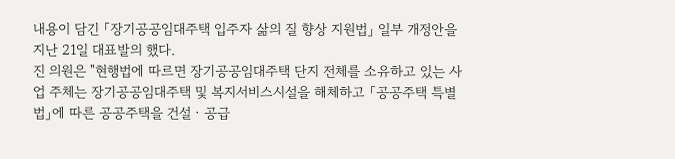내용이 담긴 「장기공공임대주택 입주자 삶의 질 향상 지원법」 일부 개정안을 지난 21일 대표발의 했다.
진 의원은 "현행법에 따르면 장기공공임대주택 단지 전체를 소유하고 있는 사업 주체는 장기공공임대주택 및 복지서비스시설을 해체하고 「공공주택 특별법」에 따른 공공주택을 건설ㆍ공급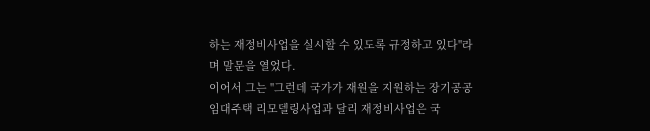하는 재정비사업을 실시할 수 있도록 규정하고 있다"라며 말문을 열었다.
이어서 그는 "그런데 국가가 재원을 지원하는 장기공공임대주택 리모델링사업과 달리 재정비사업은 국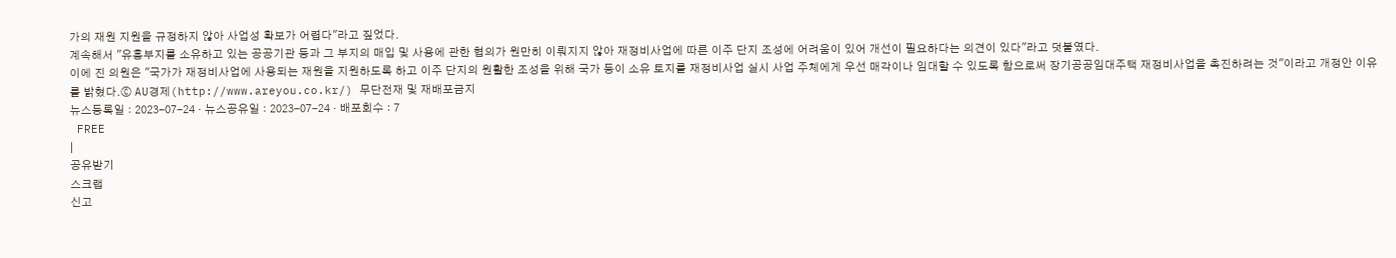가의 재원 지원을 규정하지 않아 사업성 확보가 어렵다"라고 짚었다.
계속해서 "유흥부지를 소유하고 있는 공공기관 등과 그 부지의 매입 및 사용에 관한 협의가 원만히 이뤄지지 않아 재정비사업에 따른 이주 단지 조성에 어려움이 있어 개선이 필요하다는 의견이 있다"라고 덧붙였다.
이에 진 의원은 "국가가 재정비사업에 사용되는 재원을 지원하도록 하고 이주 단지의 원활한 조성을 위해 국가 등이 소유 토지를 재정비사업 실시 사업 주체에게 우선 매각이나 임대할 수 있도록 함으로써 장기공공임대주택 재정비사업을 촉진하려는 것"이라고 개정안 이유를 밝혔다.ⓒ AU경제(http://www.areyou.co.kr/) 무단전재 및 재배포금지
뉴스등록일 : 2023-07-24 · 뉴스공유일 : 2023-07-24 · 배포회수 : 7
 FREE
|
공유받기
스크랩
신고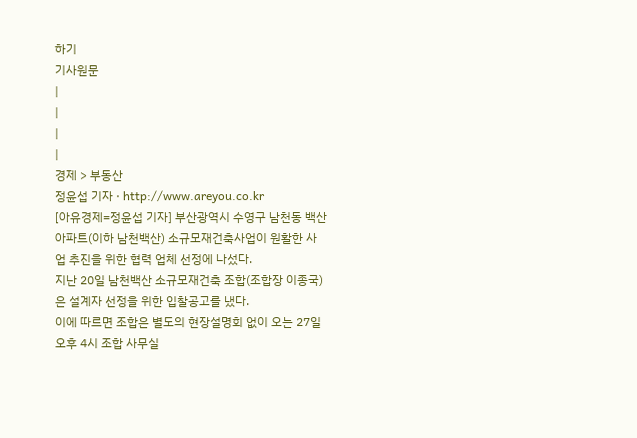하기
기사원문
|
|
|
|
경제 > 부동산
정윤섭 기자 · http://www.areyou.co.kr
[아유경제=정윤섭 기자] 부산광역시 수영구 남천동 백산아파트(이하 남천백산) 소규모재건축사업이 원활한 사업 추진을 위한 협력 업체 선정에 나섰다.
지난 20일 남천백산 소규모재건축 조합(조합장 이종국)은 설계자 선정을 위한 입찰공고를 냈다.
이에 따르면 조합은 별도의 현장설명회 없이 오는 27일 오후 4시 조합 사무실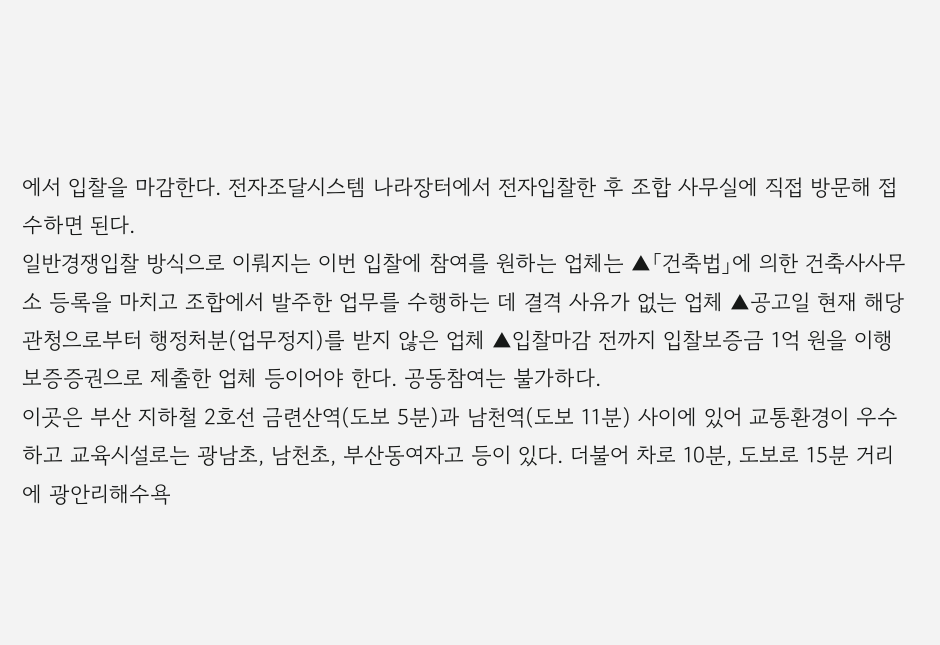에서 입찰을 마감한다. 전자조달시스템 나라장터에서 전자입찰한 후 조합 사무실에 직접 방문해 접수하면 된다.
일반경쟁입찰 방식으로 이뤄지는 이번 입찰에 참여를 원하는 업체는 ▲「건축법」에 의한 건축사사무소 등록을 마치고 조합에서 발주한 업무를 수행하는 데 결격 사유가 없는 업체 ▲공고일 현재 해당 관청으로부터 행정처분(업무정지)를 받지 않은 업체 ▲입찰마감 전까지 입찰보증금 1억 원을 이행보증증권으로 제출한 업체 등이어야 한다. 공동참여는 불가하다.
이곳은 부산 지하철 2호선 금련산역(도보 5분)과 남천역(도보 11분) 사이에 있어 교통환경이 우수하고 교육시설로는 광남초, 남천초, 부산동여자고 등이 있다. 더불어 차로 10분, 도보로 15분 거리에 광안리해수욕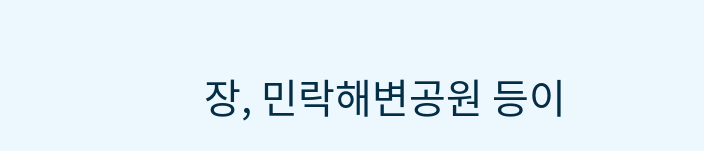장, 민락해변공원 등이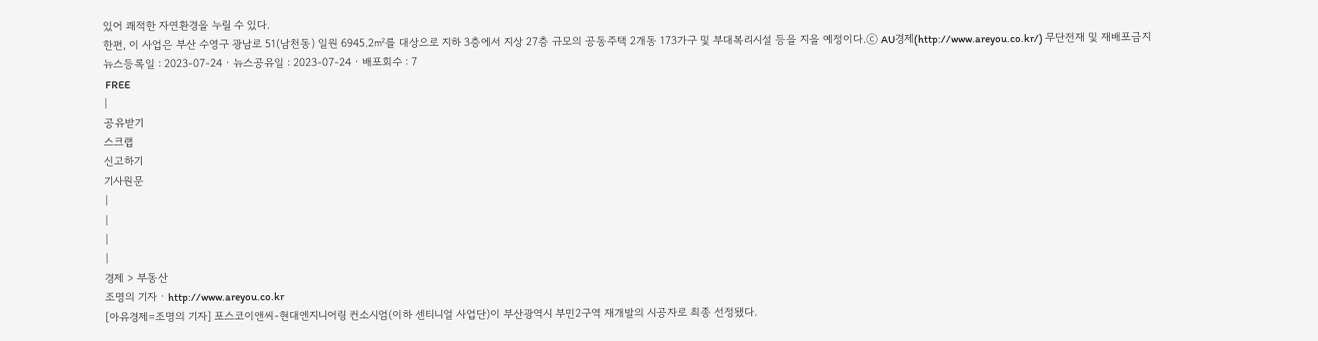있어 쾌적한 자연환경을 누릴 수 있다.
한편, 이 사업은 부산 수영구 광남로 51(남천동) 일원 6945.2㎡를 대상으로 지하 3층에서 지상 27층 규모의 공동주택 2개동 173가구 및 부대복리시설 등을 지을 예정이다.ⓒ AU경제(http://www.areyou.co.kr/) 무단전재 및 재배포금지
뉴스등록일 : 2023-07-24 · 뉴스공유일 : 2023-07-24 · 배포회수 : 7
 FREE
|
공유받기
스크랩
신고하기
기사원문
|
|
|
|
경제 > 부동산
조명의 기자 · http://www.areyou.co.kr
[아유경제=조명의 기자] 포스코이앤씨-현대엔지니어링 컨소시엄(이하 센티니얼 사업단)이 부산광역시 부민2구역 재개발의 시공자로 최종 선정됐다.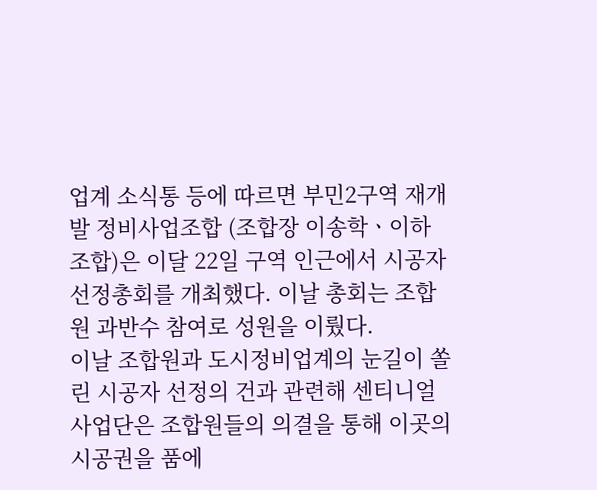업계 소식통 등에 따르면 부민2구역 재개발 정비사업조합 (조합장 이송학ㆍ이하 조합)은 이달 22일 구역 인근에서 시공자선정총회를 개최했다. 이날 총회는 조합원 과반수 참여로 성원을 이뤘다.
이날 조합원과 도시정비업계의 눈길이 쏠린 시공자 선정의 건과 관련해 센티니얼 사업단은 조합원들의 의결을 통해 이곳의 시공권을 품에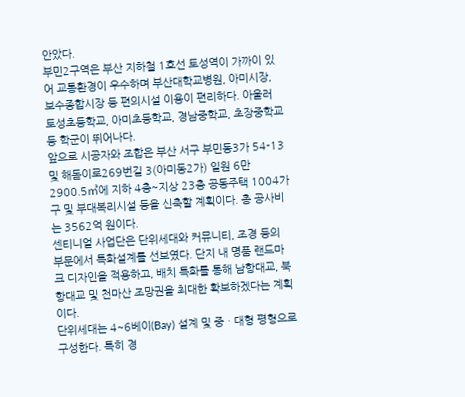안았다.
부민2구역은 부산 지하철 1호선 토성역이 가까이 있어 교통환경이 우수하며 부산대학교병원, 아미시장, 보수종합시장 등 편의시설 이용이 편리하다. 아울러 토성초등학교, 아미초등학교, 경남중학교, 초장중학교 등 학군이 뛰어나다.
앞으로 시공자와 조합은 부산 서구 부민동3가 54-13 및 해돋이로269번길 3(아미동2가) 일원 6만2900.5㎡에 지하 4층~지상 23층 공동주택 1004가구 및 부대복리시설 등을 신축할 계획이다. 총 공사비는 3562억 원이다.
센티니얼 사업단은 단위세대와 커뮤니티, 조경 등의 부문에서 특화설계를 선보였다. 단지 내 명품 랜드마크 디자인을 적용하고, 배치 특화를 통해 남항대교, 북항대교 및 천마산 조망권을 최대한 확보하겠다는 계획이다.
단위세대는 4~6베이(Bay) 설계 및 중ㆍ대형 평형으로 구성한다. 특히 경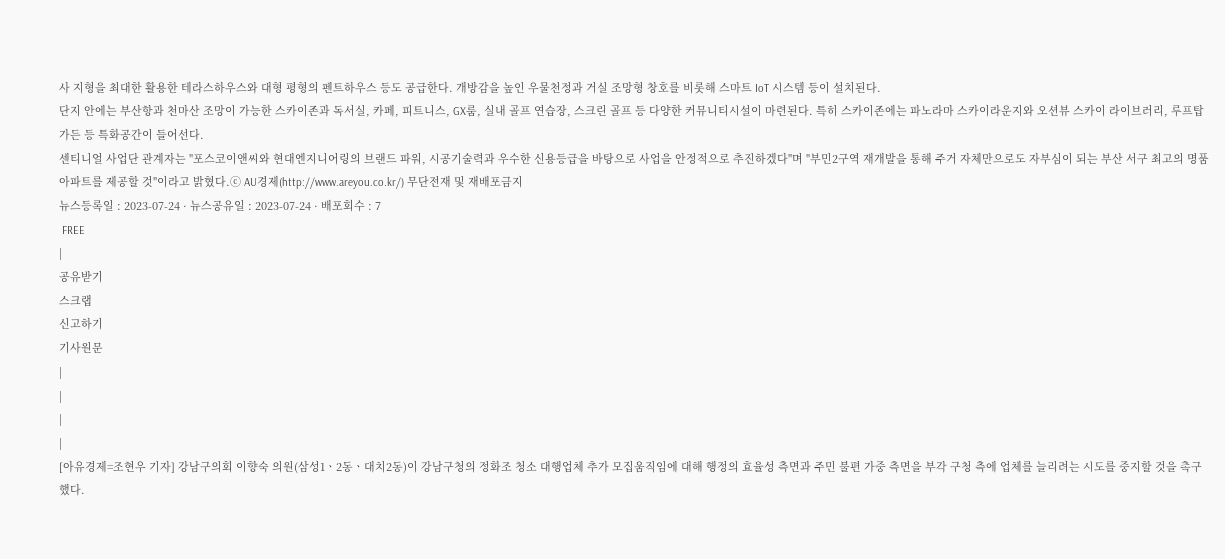사 지형을 최대한 활용한 테라스하우스와 대형 평형의 펜트하우스 등도 공급한다. 개방감을 높인 우물천정과 거실 조망형 창호를 비롯해 스마트 IoT 시스템 등이 설치된다.
단지 안에는 부산항과 천마산 조망이 가능한 스카이존과 독서실, 카페, 피트니스, GX룸, 실내 골프 연습장, 스크린 골프 등 다양한 커뮤니티시설이 마련된다. 특히 스카이존에는 파노라마 스카이라운지와 오션뷰 스카이 라이브러리, 루프탑 가든 등 특화공간이 들어선다.
센티니얼 사업단 관계자는 "포스코이앤씨와 현대엔지니어링의 브랜드 파워, 시공기술력과 우수한 신용등급을 바탕으로 사업을 안정적으로 추진하겠다"며 "부민2구역 재개발을 통해 주거 자체만으로도 자부심이 되는 부산 서구 최고의 명품 아파트를 제공할 것"이라고 밝혔다.ⓒ AU경제(http://www.areyou.co.kr/) 무단전재 및 재배포금지
뉴스등록일 : 2023-07-24 · 뉴스공유일 : 2023-07-24 · 배포회수 : 7
 FREE
|
공유받기
스크랩
신고하기
기사원문
|
|
|
|
[아유경제=조현우 기자] 강남구의회 이향숙 의원(삼성1ㆍ2동ㆍ대치2동)이 강남구청의 정화조 청소 대행업체 추가 모집움직임에 대해 행정의 효율성 측면과 주민 불편 가중 측면을 부각 구청 측에 업체를 늘리려는 시도를 중지할 것을 촉구했다.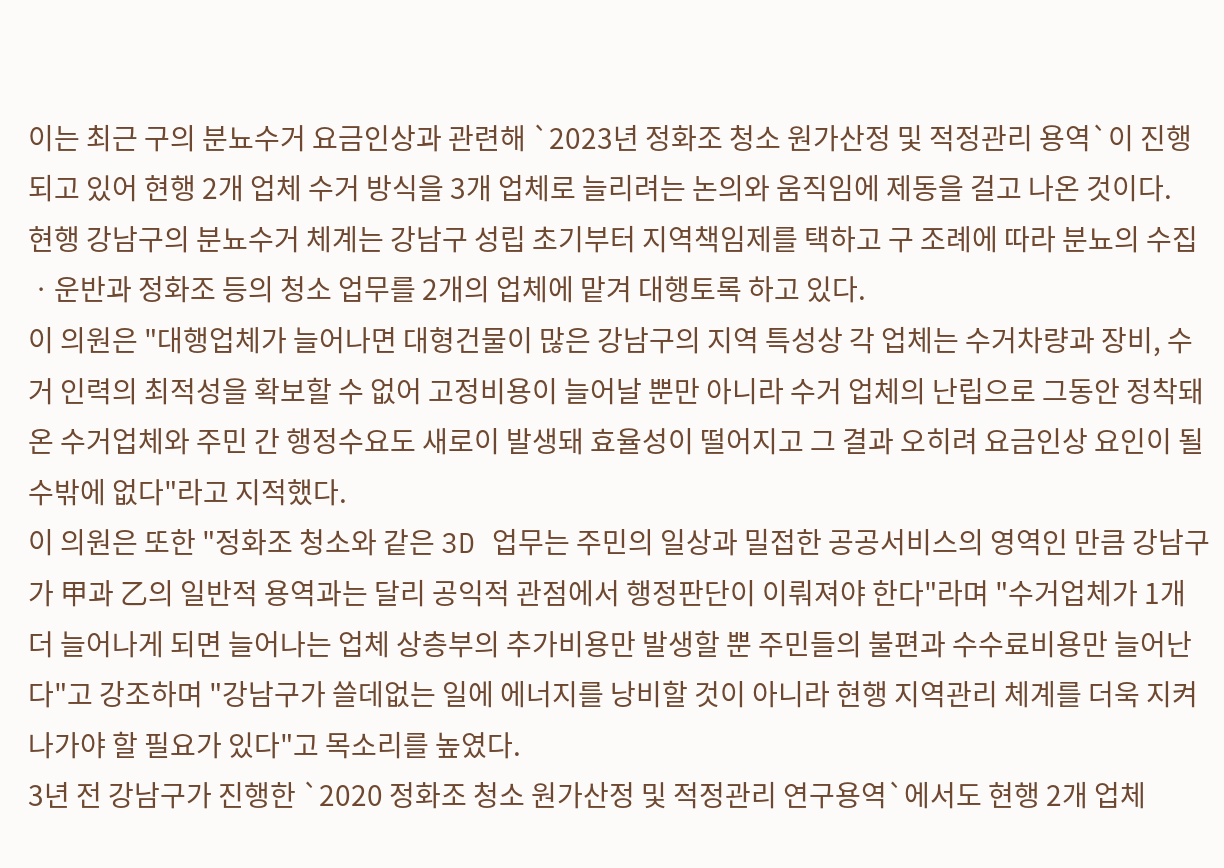이는 최근 구의 분뇨수거 요금인상과 관련해 `2023년 정화조 청소 원가산정 및 적정관리 용역`이 진행되고 있어 현행 2개 업체 수거 방식을 3개 업체로 늘리려는 논의와 움직임에 제동을 걸고 나온 것이다.
현행 강남구의 분뇨수거 체계는 강남구 성립 초기부터 지역책임제를 택하고 구 조례에 따라 분뇨의 수집ㆍ운반과 정화조 등의 청소 업무를 2개의 업체에 맡겨 대행토록 하고 있다.
이 의원은 "대행업체가 늘어나면 대형건물이 많은 강남구의 지역 특성상 각 업체는 수거차량과 장비, 수거 인력의 최적성을 확보할 수 없어 고정비용이 늘어날 뿐만 아니라 수거 업체의 난립으로 그동안 정착돼 온 수거업체와 주민 간 행정수요도 새로이 발생돼 효율성이 떨어지고 그 결과 오히려 요금인상 요인이 될 수밖에 없다"라고 지적했다.
이 의원은 또한 "정화조 청소와 같은 3D 업무는 주민의 일상과 밀접한 공공서비스의 영역인 만큼 강남구가 甲과 乙의 일반적 용역과는 달리 공익적 관점에서 행정판단이 이뤄져야 한다"라며 "수거업체가 1개 더 늘어나게 되면 늘어나는 업체 상층부의 추가비용만 발생할 뿐 주민들의 불편과 수수료비용만 늘어난다"고 강조하며 "강남구가 쓸데없는 일에 에너지를 낭비할 것이 아니라 현행 지역관리 체계를 더욱 지켜나가야 할 필요가 있다"고 목소리를 높였다.
3년 전 강남구가 진행한 `2020 정화조 청소 원가산정 및 적정관리 연구용역`에서도 현행 2개 업체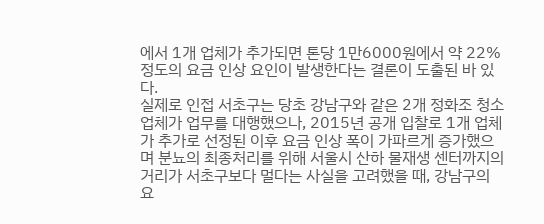에서 1개 업체가 추가되면 톤당 1만6000원에서 약 22% 정도의 요금 인상 요인이 발생한다는 결론이 도출된 바 있다.
실제로 인접 서초구는 당초 강남구와 같은 2개 정화조 청소업체가 업무를 대행했으나, 2015년 공개 입찰로 1개 업체가 추가로 선정된 이후 요금 인상 폭이 가파르게 증가했으며 분뇨의 최종처리를 위해 서울시 산하 물재생 센터까지의 거리가 서초구보다 멀다는 사실을 고려했을 때, 강남구의 요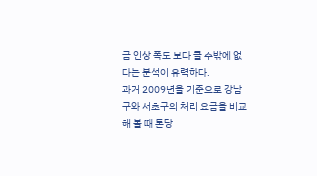금 인상 폭도 보다 클 수밖에 없다는 분석이 유력하다.
과거 2009년을 기준으로 강남구와 서초구의 처리 요금을 비교해 볼 때 톤당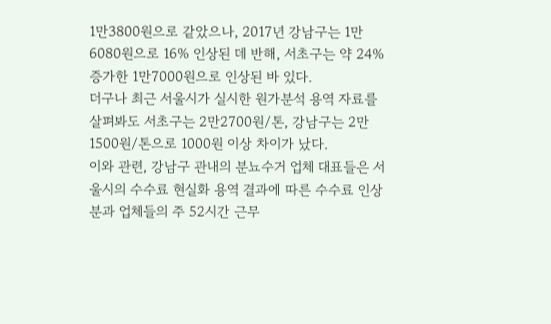1만3800원으로 같았으나, 2017년 강남구는 1만6080원으로 16% 인상된 데 반해, 서초구는 약 24% 증가한 1만7000원으로 인상된 바 있다.
더구나 최근 서울시가 실시한 원가분석 용역 자료를 살펴봐도 서초구는 2만2700원/톤, 강남구는 2만1500원/톤으로 1000원 이상 차이가 났다.
이와 관련, 강남구 관내의 분뇨수거 업체 대표들은 서울시의 수수료 현실화 용역 결과에 따른 수수료 인상분과 업체들의 주 52시간 근무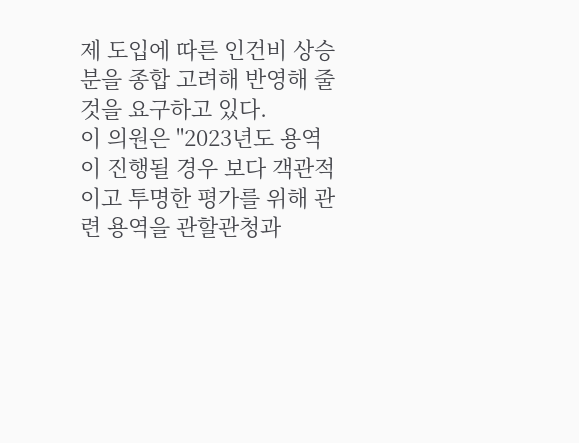제 도입에 따른 인건비 상승분을 종합 고려해 반영해 줄 것을 요구하고 있다.
이 의원은 "2023년도 용역이 진행될 경우 보다 객관적이고 투명한 평가를 위해 관련 용역을 관할관청과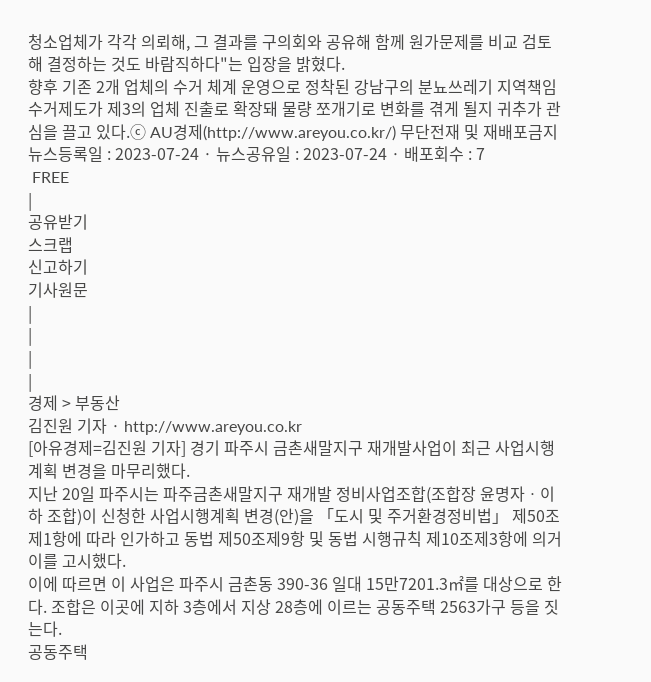청소업체가 각각 의뢰해, 그 결과를 구의회와 공유해 함께 원가문제를 비교 검토해 결정하는 것도 바람직하다"는 입장을 밝혔다.
향후 기존 2개 업체의 수거 체계 운영으로 정착된 강남구의 분뇨쓰레기 지역책임 수거제도가 제3의 업체 진출로 확장돼 물량 쪼개기로 변화를 겪게 될지 귀추가 관심을 끌고 있다.ⓒ AU경제(http://www.areyou.co.kr/) 무단전재 및 재배포금지
뉴스등록일 : 2023-07-24 · 뉴스공유일 : 2023-07-24 · 배포회수 : 7
 FREE
|
공유받기
스크랩
신고하기
기사원문
|
|
|
|
경제 > 부동산
김진원 기자 · http://www.areyou.co.kr
[아유경제=김진원 기자] 경기 파주시 금촌새말지구 재개발사업이 최근 사업시행계획 변경을 마무리했다.
지난 20일 파주시는 파주금촌새말지구 재개발 정비사업조합(조합장 윤명자ㆍ이하 조합)이 신청한 사업시행계획 변경(안)을 「도시 및 주거환경정비법」 제50조제1항에 따라 인가하고 동법 제50조제9항 및 동법 시행규칙 제10조제3항에 의거 이를 고시했다.
이에 따르면 이 사업은 파주시 금촌동 390-36 일대 15만7201.3㎡를 대상으로 한다. 조합은 이곳에 지하 3층에서 지상 28층에 이르는 공동주택 2563가구 등을 짓는다.
공동주택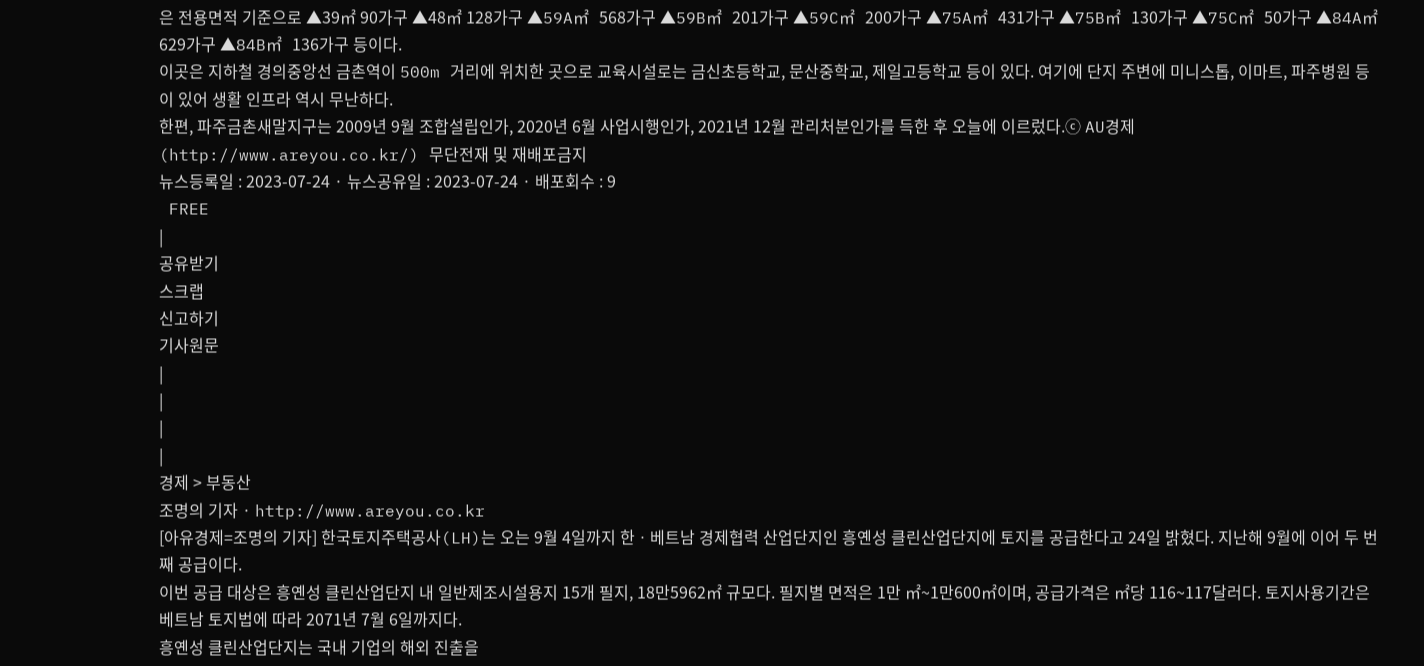은 전용면적 기준으로 ▲39㎡ 90가구 ▲48㎡ 128가구 ▲59A㎡ 568가구 ▲59B㎡ 201가구 ▲59C㎡ 200가구 ▲75A㎡ 431가구 ▲75B㎡ 130가구 ▲75C㎡ 50가구 ▲84A㎡ 629가구 ▲84B㎡ 136가구 등이다.
이곳은 지하철 경의중앙선 금촌역이 500m 거리에 위치한 곳으로 교육시설로는 금신초등학교, 문산중학교, 제일고등학교 등이 있다. 여기에 단지 주변에 미니스톱, 이마트, 파주병원 등이 있어 생활 인프라 역시 무난하다.
한편, 파주금촌새말지구는 2009년 9월 조합설립인가, 2020년 6월 사업시행인가, 2021년 12월 관리처분인가를 득한 후 오늘에 이르렀다.ⓒ AU경제(http://www.areyou.co.kr/) 무단전재 및 재배포금지
뉴스등록일 : 2023-07-24 · 뉴스공유일 : 2023-07-24 · 배포회수 : 9
 FREE
|
공유받기
스크랩
신고하기
기사원문
|
|
|
|
경제 > 부동산
조명의 기자 · http://www.areyou.co.kr
[아유경제=조명의 기자] 한국토지주택공사(LH)는 오는 9월 4일까지 한ㆍ베트남 경제협력 산업단지인 흥옌성 클린산업단지에 토지를 공급한다고 24일 밝혔다. 지난해 9월에 이어 두 번째 공급이다.
이번 공급 대상은 흥옌성 클린산업단지 내 일반제조시설용지 15개 필지, 18만5962㎡ 규모다. 필지별 면적은 1만 ㎡~1만600㎡이며, 공급가격은 ㎡당 116~117달러다. 토지사용기간은 베트남 토지법에 따라 2071년 7월 6일까지다.
흥옌성 클린산업단지는 국내 기업의 해외 진출을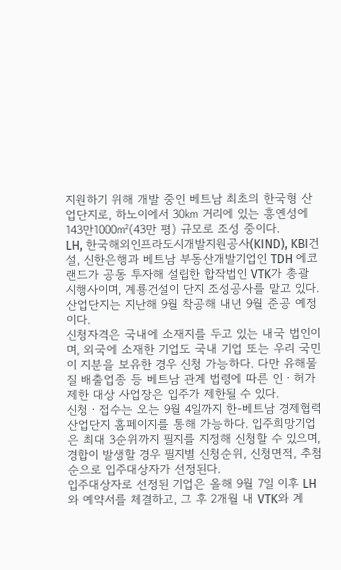지원하기 위해 개발 중인 베트남 최초의 한국형 산업단지로, 하노이에서 30㎞ 거리에 있는 흥옌성에 143만1000㎡(43만 평) 규모로 조성 중이다.
LH, 한국해외인프라도시개발지원공사(KIND), KBI건설, 신한은행과 베트남 부동산개발기업인 TDH 에코랜드가 공동 투자해 설립한 합작법인 VTK가 총괄 시행사이며, 계룡건설이 단지 조성공사를 맡고 있다.
산업단지는 지난해 9월 착공해 내년 9월 준공 예정이다.
신청자격은 국내에 소재지를 두고 있는 내국 법인이며, 외국에 소재한 기업도 국내 기업 또는 우리 국민이 지분을 보유한 경우 신청 가능하다. 다만 유해물질 배출업종 등 베트남 관계 법령에 따른 인ㆍ허가 제한 대상 사업장은 입주가 제한될 수 있다.
신청ㆍ접수는 오는 9월 4일까지 한-베트남 경제협력 산업단지 홈페이지를 통해 가능하다. 입주희망기업은 최대 3순위까지 필지를 지정해 신청할 수 있으며, 경합이 발생할 경우 필지별 신청순위, 신청면적, 추첨 순으로 입주대상자가 선정된다.
입주대상자로 선정된 기업은 올해 9월 7일 이후 LH와 예약서를 체결하고, 그 후 2개월 내 VTK와 계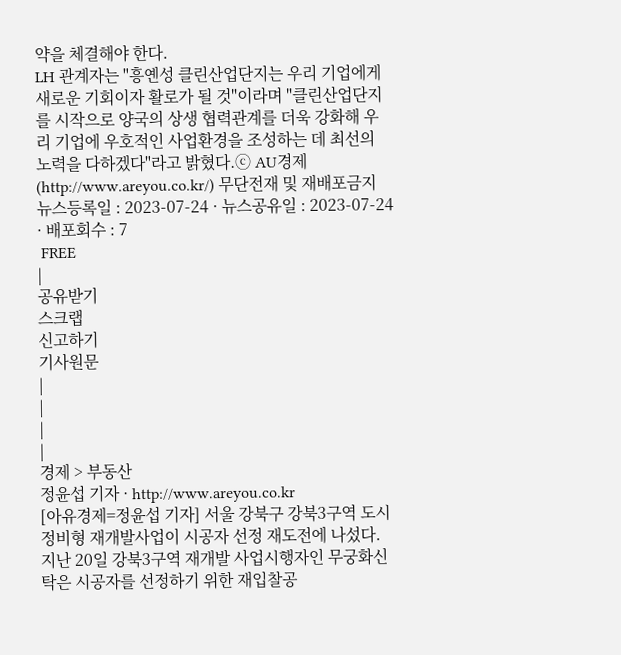약을 체결해야 한다.
LH 관계자는 "흥옌성 클린산업단지는 우리 기업에게 새로운 기회이자 활로가 될 것"이라며 "클린산업단지를 시작으로 양국의 상생 협력관계를 더욱 강화해 우리 기업에 우호적인 사업환경을 조성하는 데 최선의 노력을 다하겠다"라고 밝혔다.ⓒ AU경제(http://www.areyou.co.kr/) 무단전재 및 재배포금지
뉴스등록일 : 2023-07-24 · 뉴스공유일 : 2023-07-24 · 배포회수 : 7
 FREE
|
공유받기
스크랩
신고하기
기사원문
|
|
|
|
경제 > 부동산
정윤섭 기자 · http://www.areyou.co.kr
[아유경제=정윤섭 기자] 서울 강북구 강북3구역 도시정비형 재개발사업이 시공자 선정 재도전에 나섰다.
지난 20일 강북3구역 재개발 사업시행자인 무궁화신탁은 시공자를 선정하기 위한 재입찰공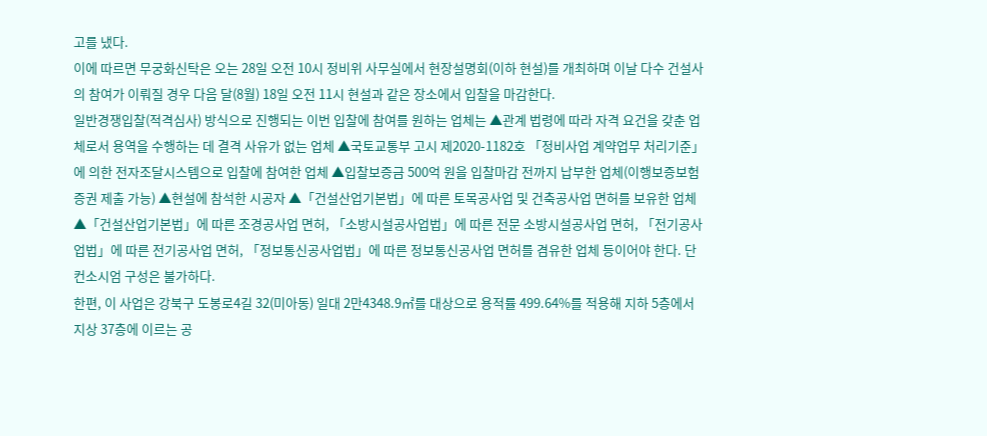고를 냈다.
이에 따르면 무궁화신탁은 오는 28일 오전 10시 정비위 사무실에서 현장설명회(이하 현설)를 개최하며 이날 다수 건설사의 참여가 이뤄질 경우 다음 달(8월) 18일 오전 11시 현설과 같은 장소에서 입찰을 마감한다.
일반경쟁입찰(적격심사) 방식으로 진행되는 이번 입찰에 참여를 원하는 업체는 ▲관계 법령에 따라 자격 요건을 갖춘 업체로서 용역을 수행하는 데 결격 사유가 없는 업체 ▲국토교통부 고시 제2020-1182호 「정비사업 계약업무 처리기준」에 의한 전자조달시스템으로 입찰에 참여한 업체 ▲입찰보증금 500억 원을 입찰마감 전까지 납부한 업체(이행보증보험증권 제출 가능) ▲현설에 참석한 시공자 ▲「건설산업기본법」에 따른 토목공사업 및 건축공사업 면허를 보유한 업체 ▲「건설산업기본법」에 따른 조경공사업 면허, 「소방시설공사업법」에 따른 전문 소방시설공사업 면허, 「전기공사업법」에 따른 전기공사업 면허, 「정보통신공사업법」에 따른 정보통신공사업 면허를 겸유한 업체 등이어야 한다. 단 컨소시엄 구성은 불가하다.
한편, 이 사업은 강북구 도봉로4길 32(미아동) 일대 2만4348.9㎡를 대상으로 용적률 499.64%를 적용해 지하 5층에서 지상 37층에 이르는 공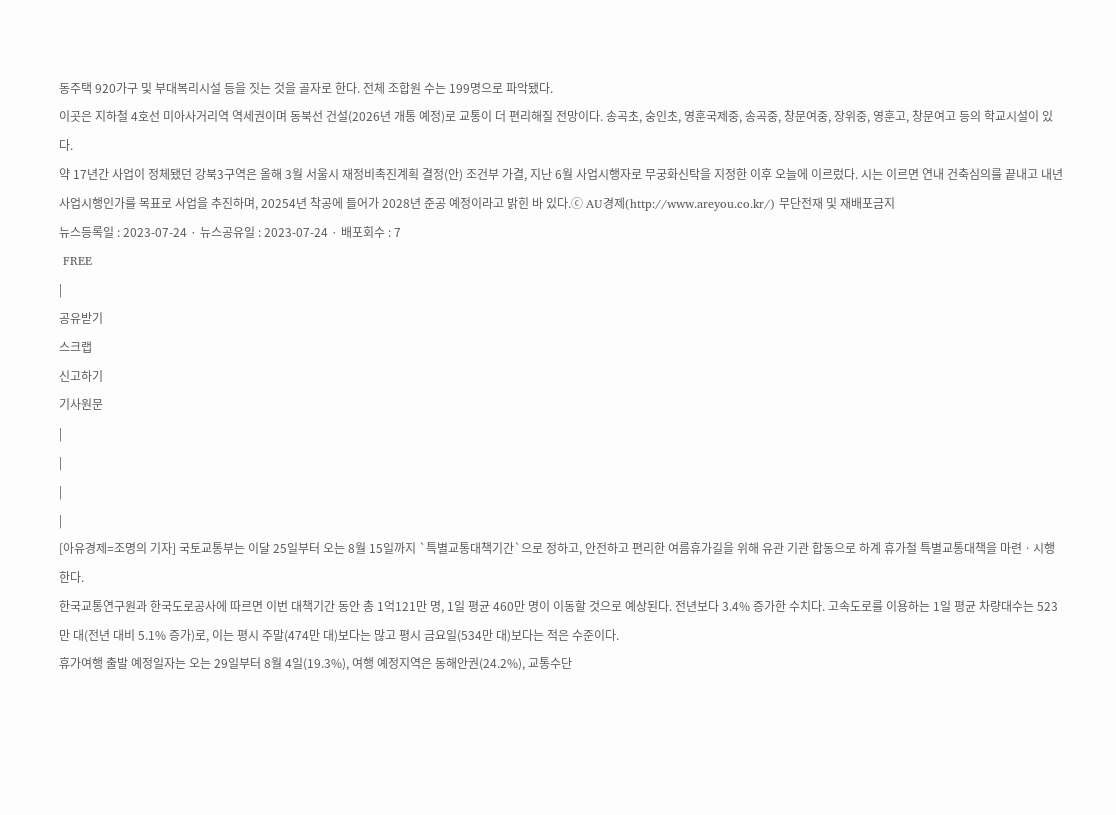동주택 920가구 및 부대복리시설 등을 짓는 것을 골자로 한다. 전체 조합원 수는 199명으로 파악됐다.
이곳은 지하철 4호선 미아사거리역 역세권이며 동북선 건설(2026년 개통 예정)로 교통이 더 편리해질 전망이다. 송곡초, 숭인초, 영훈국제중, 송곡중, 창문여중, 장위중, 영훈고, 창문여고 등의 학교시설이 있다.
약 17년간 사업이 정체됐던 강북3구역은 올해 3월 서울시 재정비촉진계획 결정(안) 조건부 가결, 지난 6월 사업시행자로 무궁화신탁을 지정한 이후 오늘에 이르렀다. 시는 이르면 연내 건축심의를 끝내고 내년 사업시행인가를 목표로 사업을 추진하며, 20254년 착공에 들어가 2028년 준공 예정이라고 밝힌 바 있다.ⓒ AU경제(http://www.areyou.co.kr/) 무단전재 및 재배포금지
뉴스등록일 : 2023-07-24 · 뉴스공유일 : 2023-07-24 · 배포회수 : 7
 FREE
|
공유받기
스크랩
신고하기
기사원문
|
|
|
|
[아유경제=조명의 기자] 국토교통부는 이달 25일부터 오는 8월 15일까지 `특별교통대책기간`으로 정하고, 안전하고 편리한 여름휴가길을 위해 유관 기관 합동으로 하계 휴가철 특별교통대책을 마련ㆍ시행한다.
한국교통연구원과 한국도로공사에 따르면 이번 대책기간 동안 총 1억121만 명, 1일 평균 460만 명이 이동할 것으로 예상된다. 전년보다 3.4% 증가한 수치다. 고속도로를 이용하는 1일 평균 차량대수는 523만 대(전년 대비 5.1% 증가)로, 이는 평시 주말(474만 대)보다는 많고 평시 금요일(534만 대)보다는 적은 수준이다.
휴가여행 출발 예정일자는 오는 29일부터 8월 4일(19.3%), 여행 예정지역은 동해안권(24.2%), 교통수단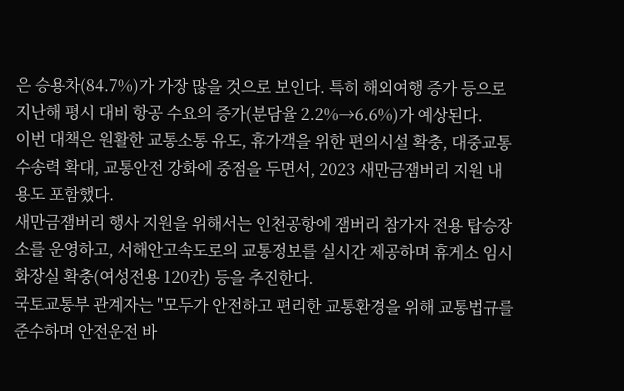은 승용차(84.7%)가 가장 많을 것으로 보인다. 특히 해외여행 증가 등으로 지난해 평시 대비 항공 수요의 증가(분담율 2.2%→6.6%)가 예상된다.
이번 대책은 원활한 교통소통 유도, 휴가객을 위한 편의시설 확충, 대중교통 수송력 확대, 교통안전 강화에 중점을 두면서, 2023 새만금잼버리 지원 내용도 포함했다.
새만금잼버리 행사 지원을 위해서는 인천공항에 잼버리 참가자 전용 탑승장소를 운영하고, 서해안고속도로의 교통정보를 실시간 제공하며 휴게소 임시화장실 확충(여성전용 120칸) 등을 추진한다.
국토교통부 관계자는 "모두가 안전하고 편리한 교통환경을 위해 교통법규를 준수하며 안전운전 바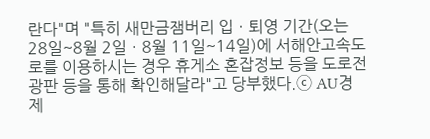란다"며 "특히 새만금잼버리 입ㆍ퇴영 기간(오는 28일~8월 2일ㆍ8월 11일~14일)에 서해안고속도로를 이용하시는 경우 휴게소 혼잡정보 등을 도로전광판 등을 통해 확인해달라"고 당부했다.ⓒ AU경제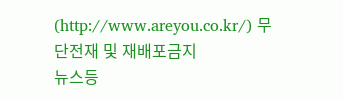(http://www.areyou.co.kr/) 무단전재 및 재배포금지
뉴스등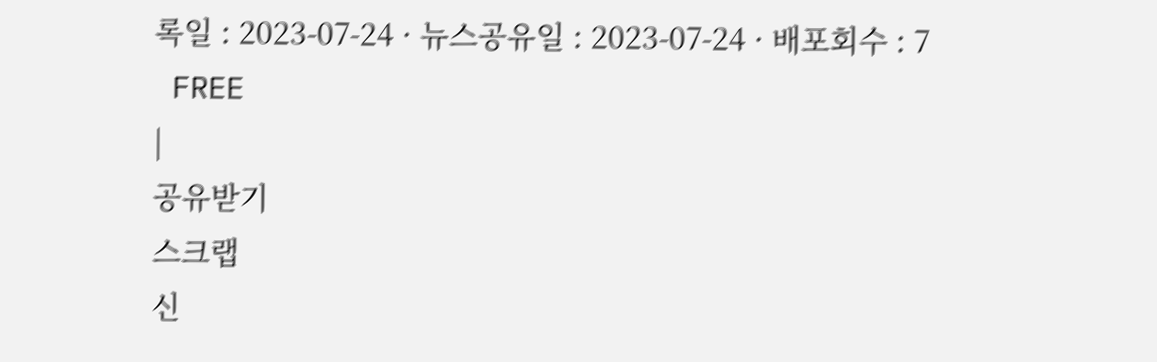록일 : 2023-07-24 · 뉴스공유일 : 2023-07-24 · 배포회수 : 7
 FREE
|
공유받기
스크랩
신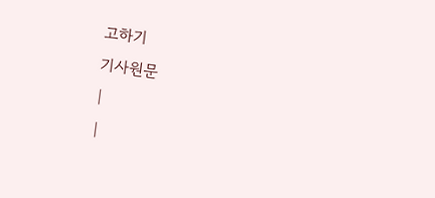고하기
기사원문
|
|